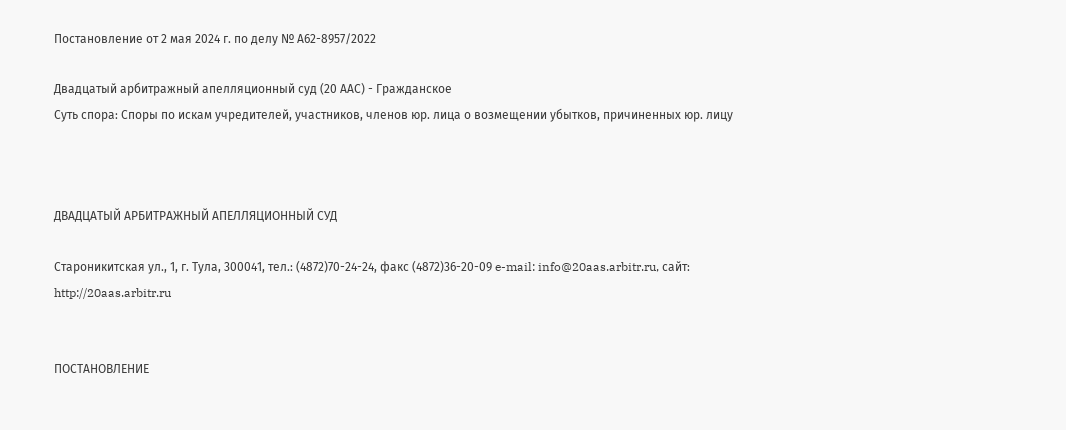Постановление от 2 мая 2024 г. по делу № А62-8957/2022

Двадцатый арбитражный апелляционный суд (20 ААС) - Гражданское
Суть спора: Споры по искам учредителей, участников, членов юр. лица о возмещении убытков, причиненных юр. лицу



ДВАДЦАТЫЙ АРБИТРАЖНЫЙ АПЕЛЛЯЦИОННЫЙ СУД

Староникитская ул., 1, г. Тула, 300041, тел.: (4872)70-24-24, факс (4872)36-20-09 e-mail: info@20aas.arbitr.ru, сайт: http://20aas.arbitr.ru


ПОСТАНОВЛЕНИЕ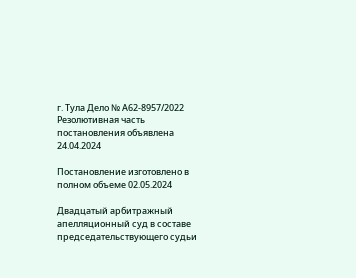г. Тула Дело № А62-8957/2022 Резолютивная часть постановления объявлена 24.04.2024

Постановление изготовлено в полном объеме 02.05.2024

Двадцатый арбитражный апелляционный суд в составе председательствующего судьи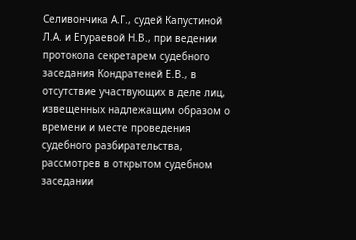Селивончика А.Г., судей Капустиной Л.А. и Егураевой Н.В., при ведении протокола секретарем судебного заседания Кондратеней Е.В., в отсутствие участвующих в деле лиц, извещенных надлежащим образом о времени и месте проведения судебного разбирательства, рассмотрев в открытом судебном заседании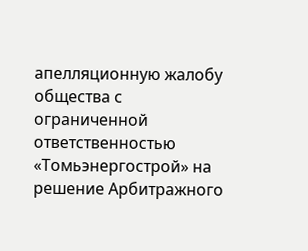апелляционную жалобу общества с ограниченной ответственностью «Томьэнергострой» на решение Арбитражного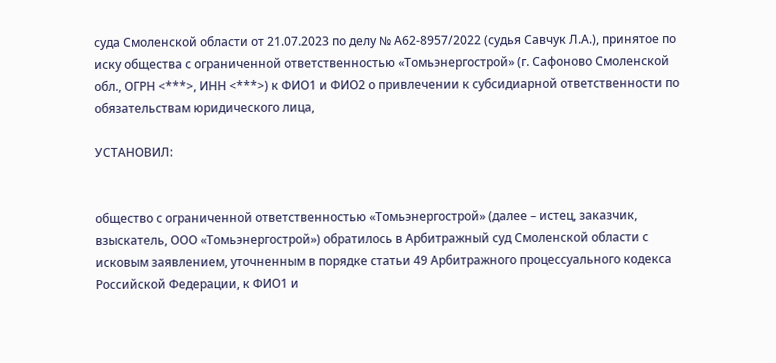суда Смоленской области от 21.07.2023 по делу № А62-8957/2022 (судья Савчук Л.А.), принятое по иску общества с ограниченной ответственностью «Томьэнергострой» (г. Сафоново Смоленской обл., ОГРН <***>, ИНН <***>) к ФИО1 и ФИО2 о привлечении к субсидиарной ответственности по обязательствам юридического лица,

УСТАНОВИЛ:


общество с ограниченной ответственностью «Томьэнергострой» (далее – истец, заказчик, взыскатель, ООО «Томьэнергострой») обратилось в Арбитражный суд Смоленской области с исковым заявлением, уточненным в порядке статьи 49 Арбитражного процессуального кодекса Российской Федерации, к ФИО1 и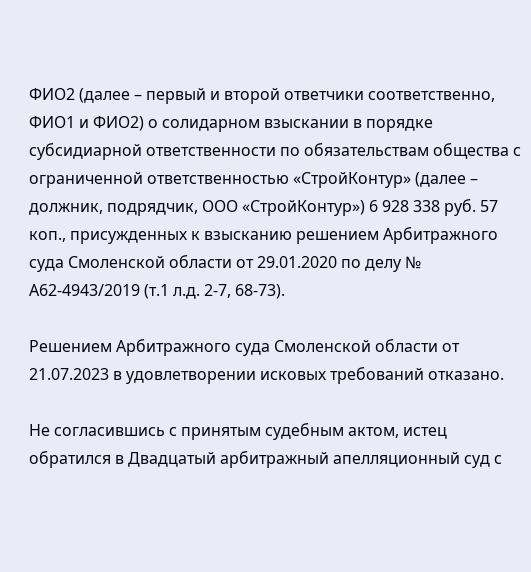ФИО2 (далее – первый и второй ответчики соответственно, ФИО1 и ФИО2) о солидарном взыскании в порядке субсидиарной ответственности по обязательствам общества с ограниченной ответственностью «СтройКонтур» (далее – должник, подрядчик, ООО «СтройКонтур») 6 928 338 руб. 57 коп., присужденных к взысканию решением Арбитражного суда Смоленской области от 29.01.2020 по делу № А62-4943/2019 (т.1 л.д. 2-7, 68-73).

Решением Арбитражного суда Смоленской области от 21.07.2023 в удовлетворении исковых требований отказано.

Не согласившись с принятым судебным актом, истец обратился в Двадцатый арбитражный апелляционный суд с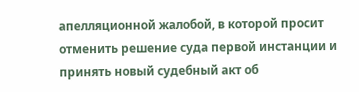апелляционной жалобой, в которой просит отменить решение суда первой инстанции и принять новый судебный акт об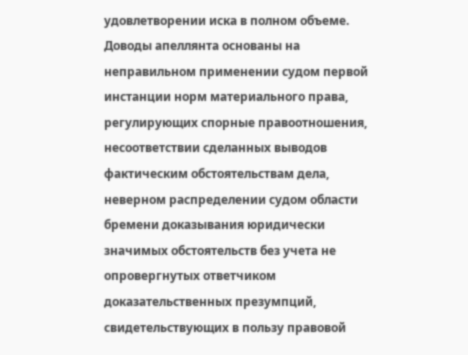удовлетворении иска в полном объеме. Доводы апеллянта основаны на неправильном применении судом первой инстанции норм материального права, регулирующих спорные правоотношения, несоответствии сделанных выводов фактическим обстоятельствам дела, неверном распределении судом области бремени доказывания юридически значимых обстоятельств без учета не опровергнутых ответчиком доказательственных презумпций, свидетельствующих в пользу правовой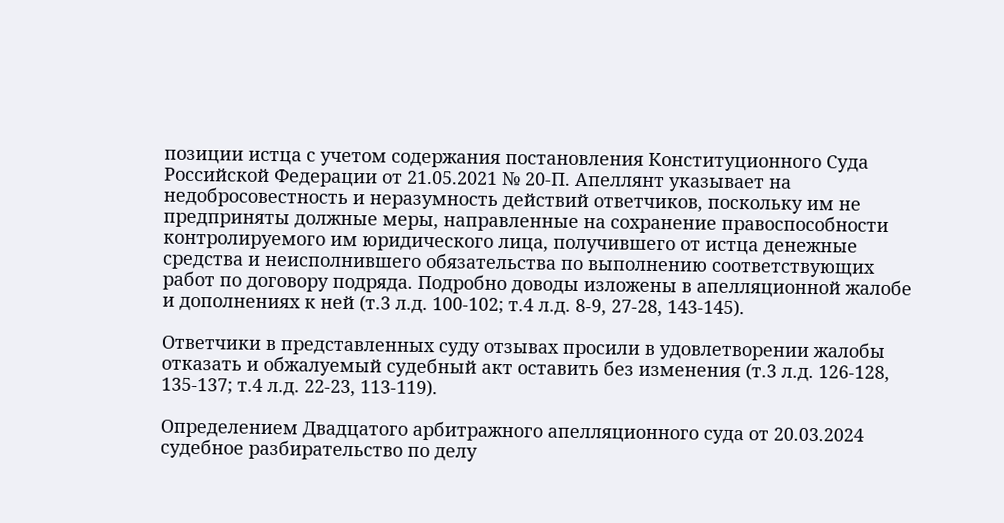позиции истца с учетом содержания постановления Конституционного Суда Российской Федерации от 21.05.2021 № 20-П. Апеллянт указывает на недобросовестность и неразумность действий ответчиков, поскольку им не предприняты должные меры, направленные на сохранение правоспособности контролируемого им юридического лица, получившего от истца денежные средства и неисполнившего обязательства по выполнению соответствующих работ по договору подряда. Подробно доводы изложены в апелляционной жалобе и дополнениях к ней (т.3 л.д. 100-102; т.4 л.д. 8-9, 27-28, 143-145).

Ответчики в представленных суду отзывах просили в удовлетворении жалобы отказать и обжалуемый судебный акт оставить без изменения (т.3 л.д. 126-128, 135-137; т.4 л.д. 22-23, 113-119).

Определением Двадцатого арбитражного апелляционного суда от 20.03.2024 судебное разбирательство по делу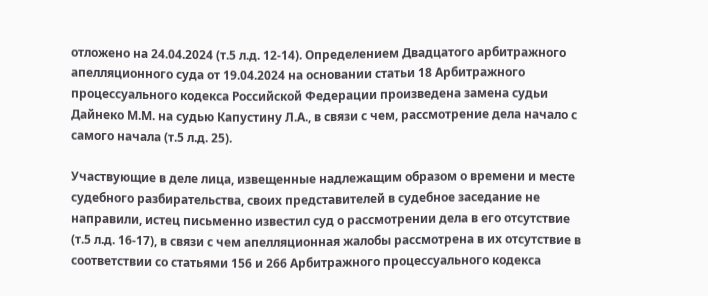отложено на 24.04.2024 (т.5 л.д. 12-14). Определением Двадцатого арбитражного апелляционного суда от 19.04.2024 на основании статьи 18 Арбитражного процессуального кодекса Российской Федерации произведена замена судьи Дайнеко М.М. на судью Капустину Л.А., в связи с чем, рассмотрение дела начало с самого начала (т.5 л.д. 25).

Участвующие в деле лица, извещенные надлежащим образом о времени и месте судебного разбирательства, своих представителей в судебное заседание не направили, истец письменно известил суд о рассмотрении дела в его отсутствие (т.5 л.д. 16-17), в связи с чем апелляционная жалобы рассмотрена в их отсутствие в соответствии со статьями 156 и 266 Арбитражного процессуального кодекса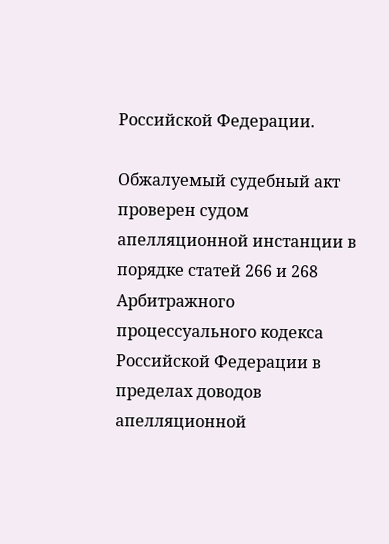Российской Федерации.

Обжалуемый судебный акт проверен судом апелляционной инстанции в порядке статей 266 и 268 Арбитражного процессуального кодекса Российской Федерации в пределах доводов апелляционной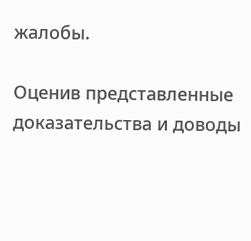жалобы.

Оценив представленные доказательства и доводы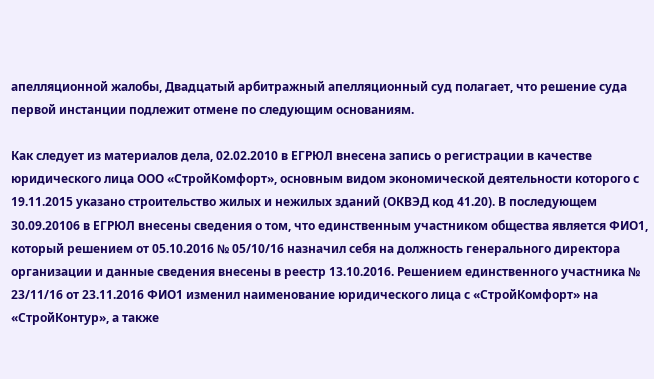апелляционной жалобы, Двадцатый арбитражный апелляционный суд полагает, что решение суда первой инстанции подлежит отмене по следующим основаниям.

Как следует из материалов дела, 02.02.2010 в ЕГРЮЛ внесена запись о регистрации в качестве юридического лица ООО «СтройКомфорт», основным видом экономической деятельности которого с 19.11.2015 указано строительство жилых и нежилых зданий (ОКВЭД код 41.20). В последующем 30.09.20106 в ЕГРЮЛ внесены сведения о том, что единственным участником общества является ФИО1, который решением от 05.10.2016 № 05/10/16 назначил себя на должность генерального директора организации и данные сведения внесены в реестр 13.10.2016. Решением единственного участника № 23/11/16 от 23.11.2016 ФИО1 изменил наименование юридического лица с «СтройКомфорт» на «СтройКонтур», а также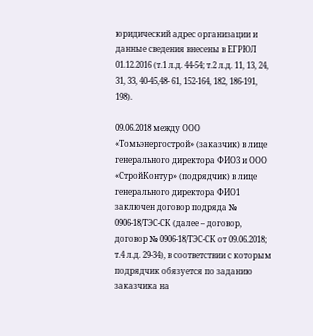юридический адрес организации и данные сведения внесены в ЕГРЮЛ 01.12.2016 (т.1 л.д. 44-54; т.2 л.д. 11, 13, 24, 31, 33, 40-45,48- 61, 152-164, 182, 186-191, 198).

09.06.2018 между ООО «Томьэнергострой» (заказчик) в лице генерального директора ФИО3 и ООО «СтройКонтур» (подрядчик) в лице генерального директора ФИО1 заключен договор подряда № 0906-18/ТЭС-СК (далее – договор, договор № 0906-18/ТЭС-СК от 09.06.2018; т.4 л.д. 29-34), в соответствии с которым подрядчик обязуется по заданию заказчика на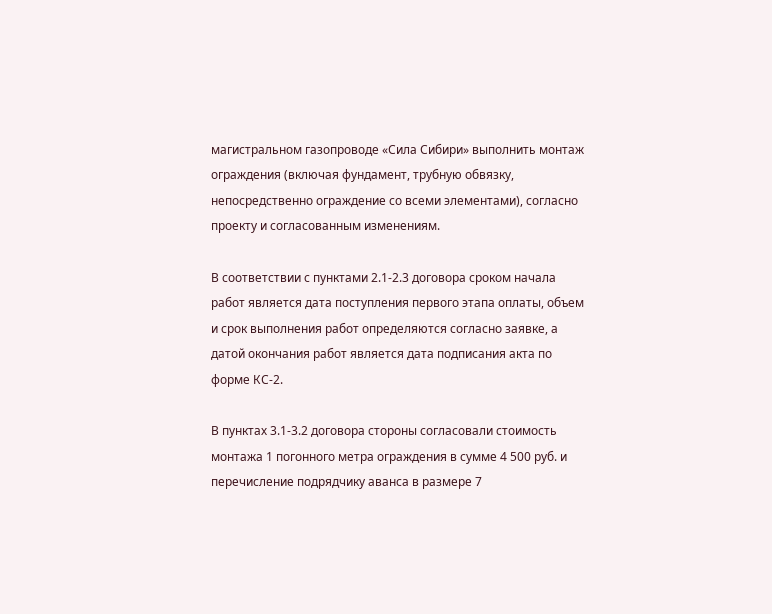магистральном газопроводе «Сила Сибири» выполнить монтаж ограждения (включая фундамент, трубную обвязку, непосредственно ограждение со всеми элементами), согласно проекту и согласованным изменениям.

В соответствии с пунктами 2.1-2.3 договора сроком начала работ является дата поступления первого этапа оплаты, объем и срок выполнения работ определяются согласно заявке, а датой окончания работ является дата подписания акта по форме КС-2.

В пунктах 3.1-3.2 договора стороны согласовали стоимость монтажа 1 погонного метра ограждения в сумме 4 500 руб. и перечисление подрядчику аванса в размере 7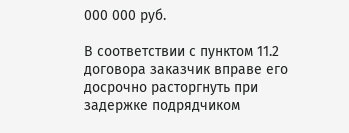000 000 руб.

В соответствии с пунктом 11.2 договора заказчик вправе его досрочно расторгнуть при задержке подрядчиком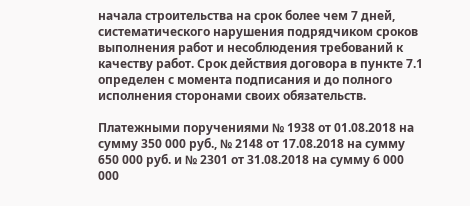начала строительства на срок более чем 7 дней, систематического нарушения подрядчиком сроков выполнения работ и несоблюдения требований к качеству работ. Срок действия договора в пункте 7.1 определен с момента подписания и до полного исполнения сторонами своих обязательств.

Платежными поручениями № 1938 от 01.08.2018 на сумму 350 000 руб., № 2148 от 17.08.2018 на сумму 650 000 руб. и № 2301 от 31.08.2018 на сумму 6 000 000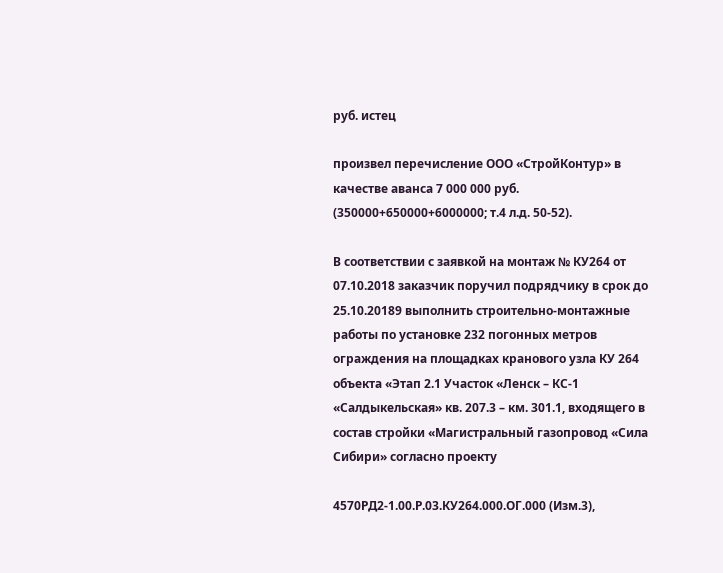руб. истец

произвел перечисление ООО «СтройКонтур» в качестве аванса 7 000 000 руб. (350000+650000+6000000; т.4 л.д. 50-52).

В соответствии с заявкой на монтаж № КУ264 от 07.10.2018 заказчик поручил подрядчику в срок до 25.10.20189 выполнить строительно-монтажные работы по установке 232 погонных метров ограждения на площадках кранового узла КУ 264 объекта «Этап 2.1 Участок «Ленск – КС-1 «Салдыкельская» кв. 207.3 – км. 301.1, входящего в состав стройки «Магистральный газопровод «Сила Сибири» согласно проекту

4570РД2-1.00.Р.03.КУ264.000.ОГ.000 (Изм.3),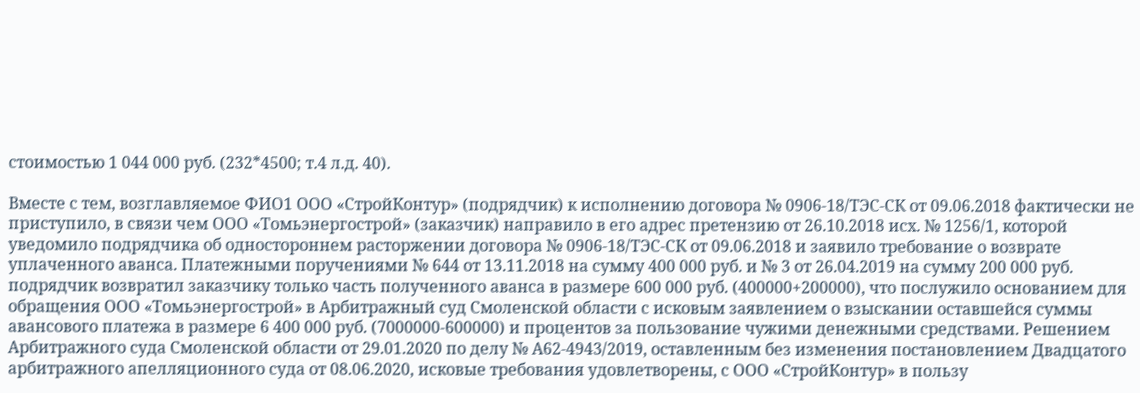стоимостью 1 044 000 руб. (232*4500; т.4 л.д. 40).

Вместе с тем, возглавляемое ФИО1 ООО «СтройКонтур» (подрядчик) к исполнению договора № 0906-18/ТЭС-СК от 09.06.2018 фактически не приступило, в связи чем ООО «Томьэнергострой» (заказчик) направило в его адрес претензию от 26.10.2018 исх. № 1256/1, которой уведомило подрядчика об одностороннем расторжении договора № 0906-18/ТЭС-СК от 09.06.2018 и заявило требование о возврате уплаченного аванса. Платежными поручениями № 644 от 13.11.2018 на сумму 400 000 руб. и № 3 от 26.04.2019 на сумму 200 000 руб. подрядчик возвратил заказчику только часть полученного аванса в размере 600 000 руб. (400000+200000), что послужило основанием для обращения ООО «Томьэнергострой» в Арбитражный суд Смоленской области с исковым заявлением о взыскании оставшейся суммы авансового платежа в размере 6 400 000 руб. (7000000-600000) и процентов за пользование чужими денежными средствами. Решением Арбитражного суда Смоленской области от 29.01.2020 по делу № А62-4943/2019, оставленным без изменения постановлением Двадцатого арбитражного апелляционного суда от 08.06.2020, исковые требования удовлетворены, с ООО «СтройКонтур» в пользу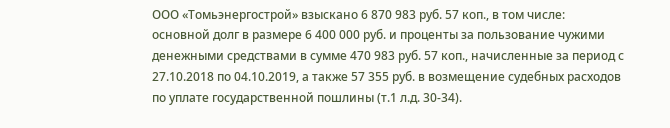ООО «Томьэнергострой» взыскано 6 870 983 руб. 57 коп., в том числе: основной долг в размере 6 400 000 руб. и проценты за пользование чужими денежными средствами в сумме 470 983 руб. 57 коп., начисленные за период с 27.10.2018 по 04.10.2019, а также 57 355 руб. в возмещение судебных расходов по уплате государственной пошлины (т.1 л.д. 30-34).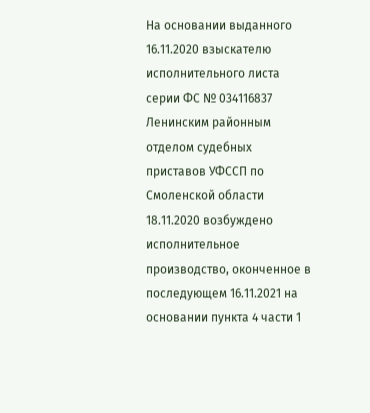На основании выданного 16.11.2020 взыскателю исполнительного листа серии ФС № 034116837 Ленинским районным отделом судебных приставов УФССП по Смоленской области 18.11.2020 возбуждено исполнительное производство, оконченное в последующем 16.11.2021 на основании пункта 4 части 1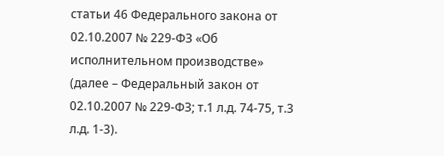статьи 46 Федерального закона от 02.10.2007 № 229-ФЗ «Об исполнительном производстве» (далее – Федеральный закон от 02.10.2007 № 229-ФЗ; т.1 л.д. 74-75, т.3 л.д. 1-3).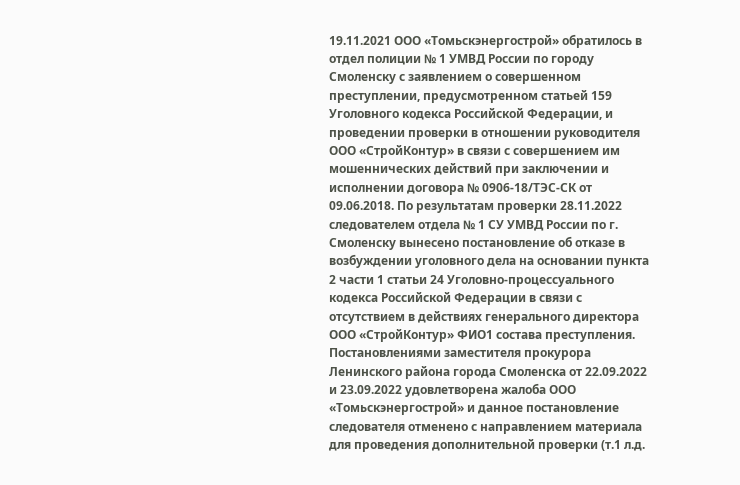19.11.2021 ООО «Томьскэнергострой» обратилось в отдел полиции № 1 УМВД России по городу Смоленску с заявлением о совершенном преступлении, предусмотренном статьей 159 Уголовного кодекса Российской Федерации, и проведении проверки в отношении руководителя ООО «СтройКонтур» в связи с совершением им мошеннических действий при заключении и исполнении договора № 0906-18/ТЭС-СК от 09.06.2018. По результатам проверки 28.11.2022 следователем отдела № 1 СУ УМВД России по г. Смоленску вынесено постановление об отказе в возбуждении уголовного дела на основании пункта 2 части 1 статьи 24 Уголовно-процессуального кодекса Российской Федерации в связи с отсутствием в действиях генерального директора ООО «СтройКонтур» ФИО1 состава преступления. Постановлениями заместителя прокурора Ленинского района города Смоленска от 22.09.2022 и 23.09.2022 удовлетворена жалоба ООО «Томьскэнергострой» и данное постановление следователя отменено с направлением материала для проведения дополнительной проверки (т.1 л.д.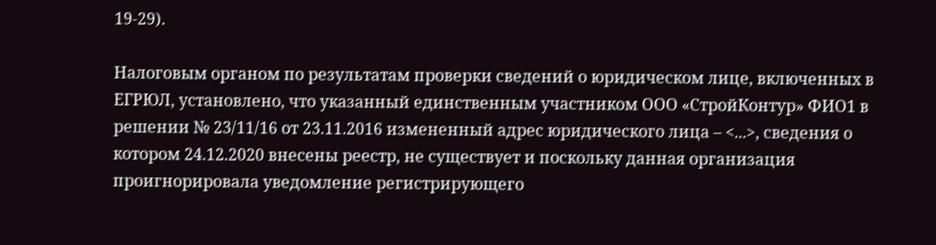19-29).

Налоговым органом по результатам проверки сведений о юридическом лице, включенных в ЕГРЮЛ, установлено, что указанный единственным участником ООО «СтройКонтур» ФИО1 в решении № 23/11/16 от 23.11.2016 измененный адрес юридического лица – <...>, сведения о котором 24.12.2020 внесены реестр, не существует и поскольку данная организация проигнорировала уведомление регистрирующего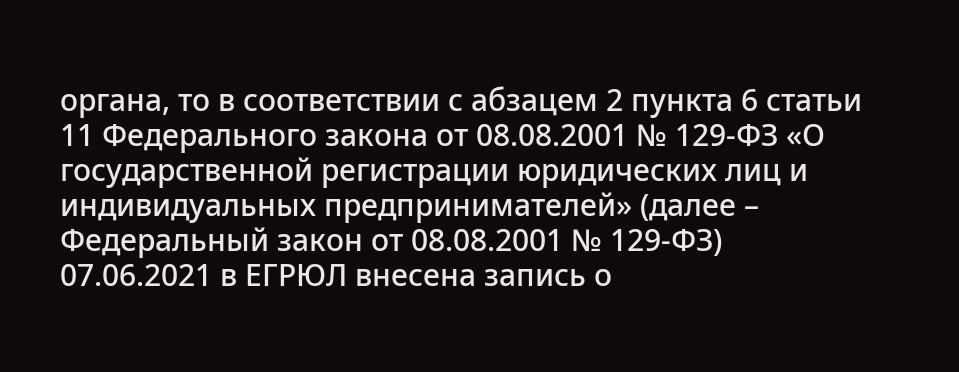органа, то в соответствии с абзацем 2 пункта 6 статьи 11 Федерального закона от 08.08.2001 № 129-ФЗ «О государственной регистрации юридических лиц и индивидуальных предпринимателей» (далее – Федеральный закон от 08.08.2001 № 129-ФЗ) 07.06.2021 в ЕГРЮЛ внесена запись о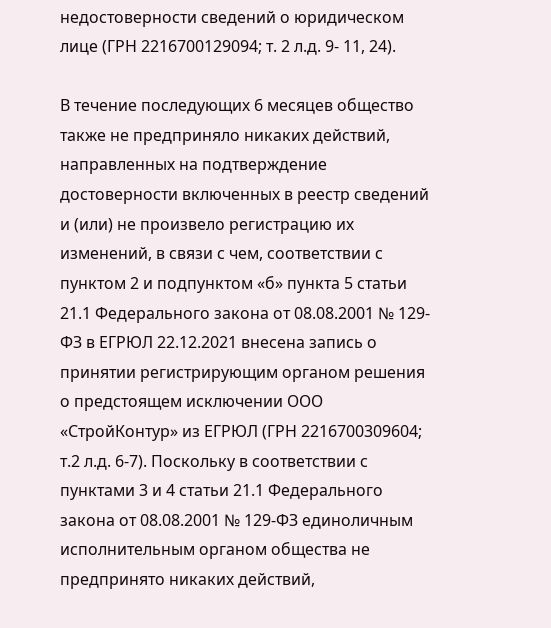недостоверности сведений о юридическом лице (ГРН 2216700129094; т. 2 л.д. 9- 11, 24).

В течение последующих 6 месяцев общество также не предприняло никаких действий, направленных на подтверждение достоверности включенных в реестр сведений и (или) не произвело регистрацию их изменений, в связи с чем, соответствии с пунктом 2 и подпунктом «б» пункта 5 статьи 21.1 Федерального закона от 08.08.2001 № 129-ФЗ в ЕГРЮЛ 22.12.2021 внесена запись о принятии регистрирующим органом решения о предстоящем исключении ООО «СтройКонтур» из ЕГРЮЛ (ГРН 2216700309604; т.2 л.д. 6-7). Поскольку в соответствии с пунктами 3 и 4 статьи 21.1 Федерального закона от 08.08.2001 № 129-ФЗ единоличным исполнительным органом общества не предпринято никаких действий,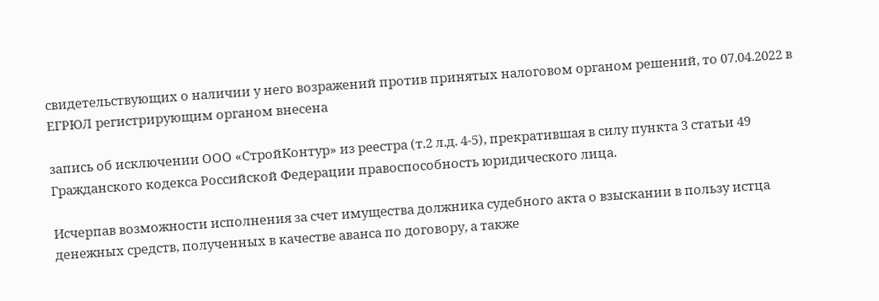свидетельствующих о наличии у него возражений против принятых налоговом органом решений, то 07.04.2022 в ЕГРЮЛ регистрирующим органом внесена

запись об исключении ООО «СтройКонтур» из реестра (т.2 л.д. 4-5), прекратившая в силу пункта 3 статьи 49 Гражданского кодекса Российской Федерации правоспособность юридического лица.

Исчерпав возможности исполнения за счет имущества должника судебного акта о взыскании в пользу истца денежных средств, полученных в качестве аванса по договору, а также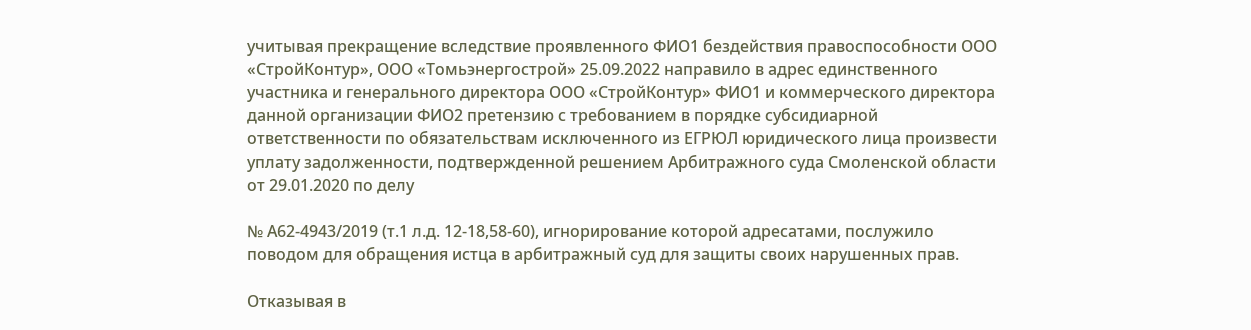учитывая прекращение вследствие проявленного ФИО1 бездействия правоспособности ООО «СтройКонтур», ООО «Томьэнергострой» 25.09.2022 направило в адрес единственного участника и генерального директора ООО «СтройКонтур» ФИО1 и коммерческого директора данной организации ФИО2 претензию с требованием в порядке субсидиарной ответственности по обязательствам исключенного из ЕГРЮЛ юридического лица произвести уплату задолженности, подтвержденной решением Арбитражного суда Смоленской области от 29.01.2020 по делу

№ А62-4943/2019 (т.1 л.д. 12-18,58-60), игнорирование которой адресатами, послужило поводом для обращения истца в арбитражный суд для защиты своих нарушенных прав.

Отказывая в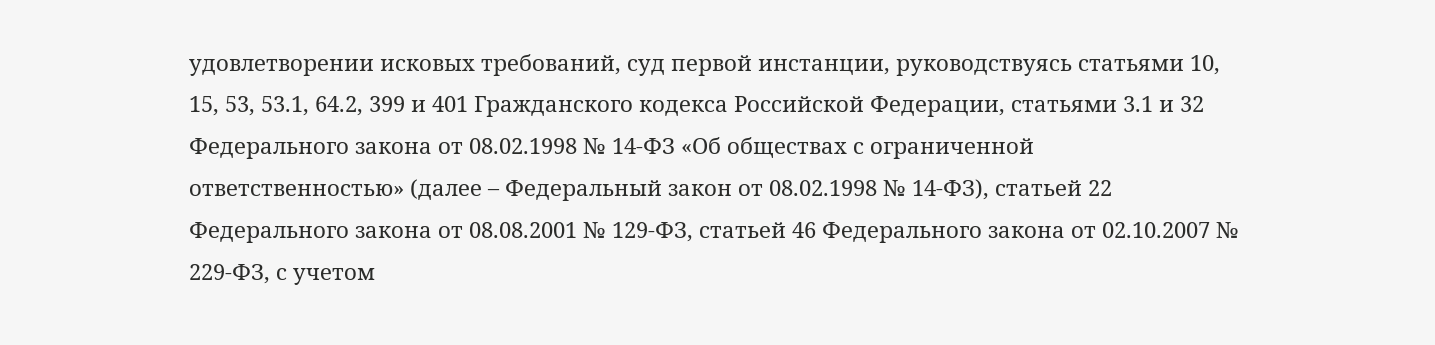удовлетворении исковых требований, суд первой инстанции, руководствуясь статьями 10, 15, 53, 53.1, 64.2, 399 и 401 Гражданского кодекса Российской Федерации, статьями 3.1 и 32 Федерального закона от 08.02.1998 № 14-ФЗ «Об обществах с ограниченной ответственностью» (далее – Федеральный закон от 08.02.1998 № 14-ФЗ), статьей 22 Федерального закона от 08.08.2001 № 129-ФЗ, статьей 46 Федерального закона от 02.10.2007 № 229-ФЗ, с учетом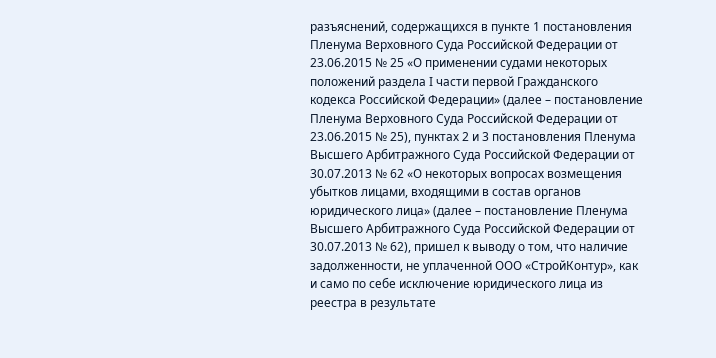разъяснений, содержащихся в пункте 1 постановления Пленума Верховного Суда Российской Федерации от 23.06.2015 № 25 «О применении судами некоторых положений раздела I части первой Гражданского кодекса Российской Федерации» (далее – постановление Пленума Верховного Суда Российской Федерации от 23.06.2015 № 25), пунктах 2 и 3 постановления Пленума Высшего Арбитражного Суда Российской Федерации от 30.07.2013 № 62 «О некоторых вопросах возмещения убытков лицами, входящими в состав органов юридического лица» (далее – постановление Пленума Высшего Арбитражного Суда Российской Федерации от 30.07.2013 № 62), пришел к выводу о том, что наличие задолженности, не уплаченной ООО «СтройКонтур», как и само по себе исключение юридического лица из реестра в результате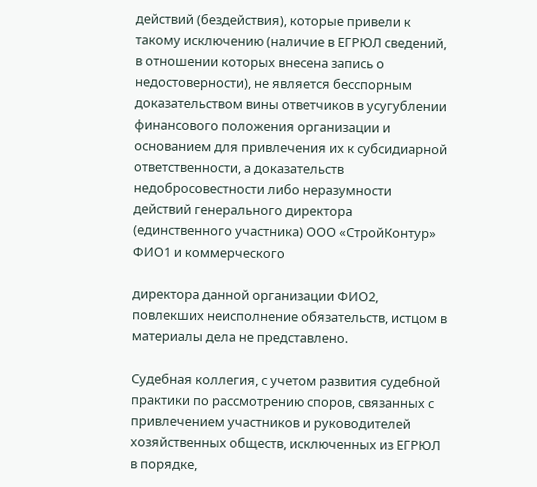действий (бездействия), которые привели к такому исключению (наличие в ЕГРЮЛ сведений, в отношении которых внесена запись о недостоверности), не является бесспорным доказательством вины ответчиков в усугублении финансового положения организации и основанием для привлечения их к субсидиарной ответственности, а доказательств недобросовестности либо неразумности действий генерального директора (единственного участника) ООО «СтройКонтур» ФИО1 и коммерческого

директора данной организации ФИО2, повлекших неисполнение обязательств, истцом в материалы дела не представлено.

Судебная коллегия, с учетом развития судебной практики по рассмотрению споров, связанных с привлечением участников и руководителей хозяйственных обществ, исключенных из ЕГРЮЛ в порядке,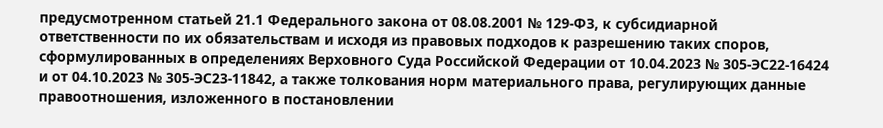предусмотренном статьей 21.1 Федерального закона от 08.08.2001 № 129-ФЗ, к субсидиарной ответственности по их обязательствам и исходя из правовых подходов к разрешению таких споров, сформулированных в определениях Верховного Суда Российской Федерации от 10.04.2023 № 305-ЭС22-16424 и от 04.10.2023 № 305-ЭС23-11842, а также толкования норм материального права, регулирующих данные правоотношения, изложенного в постановлении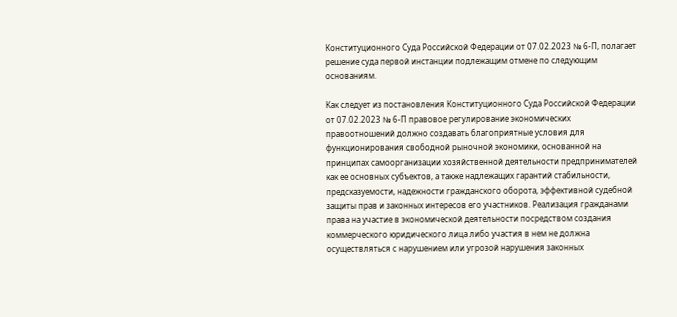Конституционного Суда Российской Федерации от 07.02.2023 № 6-П, полагает решение суда первой инстанции подлежащим отмене по следующим основаниям.

Как следует из постановления Конституционного Суда Российской Федерации от 07.02.2023 № 6-П правовое регулирование экономических правоотношений должно создавать благоприятные условия для функционирования свободной рыночной экономики, основанной на принципах самоорганизации хозяйственной деятельности предпринимателей как ее основных субъектов, а также надлежащих гарантий стабильности, предсказуемости, надежности гражданского оборота, эффективной судебной защиты прав и законных интересов его участников. Реализация гражданами права на участие в экономической деятельности посредством создания коммерческого юридического лица либо участия в нем не должна осуществляться с нарушением или угрозой нарушения законных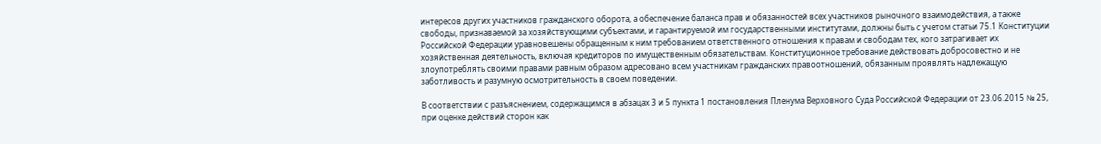интересов других участников гражданского оборота, а обеспечение баланса прав и обязанностей всех участников рыночного взаимодействия, а также свободы, признаваемой за хозяйствующими субъектами, и гарантируемой им государственными институтами, должны быть с учетом статьи 75.1 Конституции Российской Федерации уравновешены обращенным к ним требованием ответственного отношения к правам и свободам тех, кого затрагивает их хозяйственная деятельность, включая кредиторов по имущественным обязательствам. Конституционное требование действовать добросовестно и не злоупотреблять своими правами равным образом адресовано всем участникам гражданских правоотношений, обязанным проявлять надлежащую заботливость и разумную осмотрительность в своем поведении.

В соответствии с разъяснением, содержащимся в абзацах 3 и 5 пункта 1 постановления Пленума Верховного Суда Российской Федерации от 23.06.2015 № 25, при оценке действий сторон как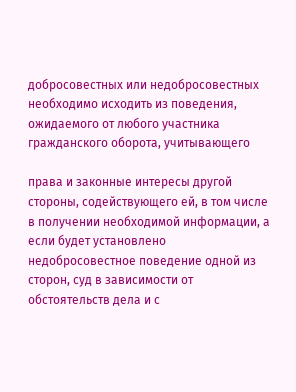добросовестных или недобросовестных необходимо исходить из поведения, ожидаемого от любого участника гражданского оборота, учитывающего

права и законные интересы другой стороны, содействующего ей, в том числе в получении необходимой информации, а если будет установлено недобросовестное поведение одной из сторон, суд в зависимости от обстоятельств дела и с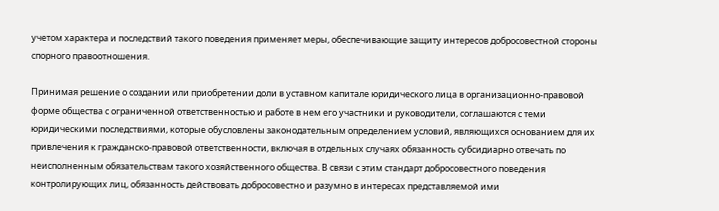учетом характера и последствий такого поведения применяет меры, обеспечивающие защиту интересов добросовестной стороны спорного правоотношения.

Принимая решение о создании или приобретении доли в уставном капитале юридического лица в организационно-правовой форме общества с ограниченной ответственностью и работе в нем его участники и руководители, соглашаются с теми юридическими последствиями, которые обусловлены законодательным определением условий, являющихся основанием для их привлечения к гражданско-правовой ответственности, включая в отдельных случаях обязанность субсидиарно отвечать по неисполненным обязательствам такого хозяйственного общества. В связи с этим стандарт добросовестного поведения контролирующих лиц, обязанность действовать добросовестно и разумно в интересах представляемой ими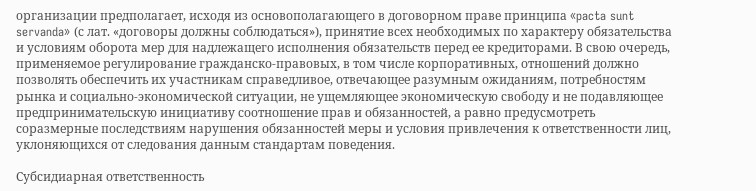организации предполагает, исходя из основополагающего в договорном праве принципа «pacta sunt servanda» (с лат. «договоры должны соблюдаться»), принятие всех необходимых по характеру обязательства и условиям оборота мер для надлежащего исполнения обязательств перед ее кредиторами. В свою очередь, применяемое регулирование гражданско-правовых, в том числе корпоративных, отношений должно позволять обеспечить их участникам справедливое, отвечающее разумным ожиданиям, потребностям рынка и социально-экономической ситуации, не ущемляющее экономическую свободу и не подавляющее предпринимательскую инициативу соотношение прав и обязанностей, а равно предусмотреть соразмерные последствиям нарушения обязанностей меры и условия привлечения к ответственности лиц, уклоняющихся от следования данным стандартам поведения.

Субсидиарная ответственность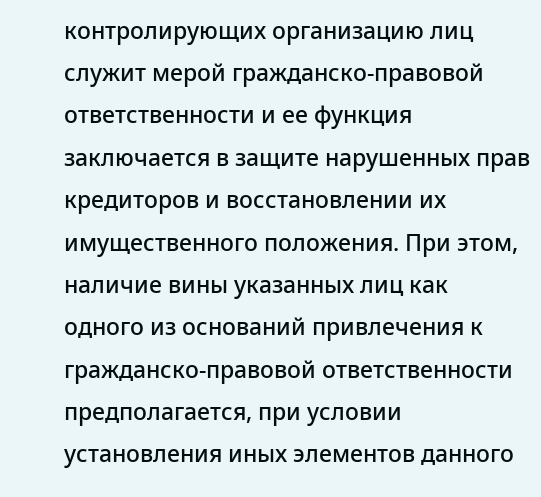контролирующих организацию лиц служит мерой гражданско-правовой ответственности и ее функция заключается в защите нарушенных прав кредиторов и восстановлении их имущественного положения. При этом, наличие вины указанных лиц как одного из оснований привлечения к гражданско-правовой ответственности предполагается, при условии установления иных элементов данного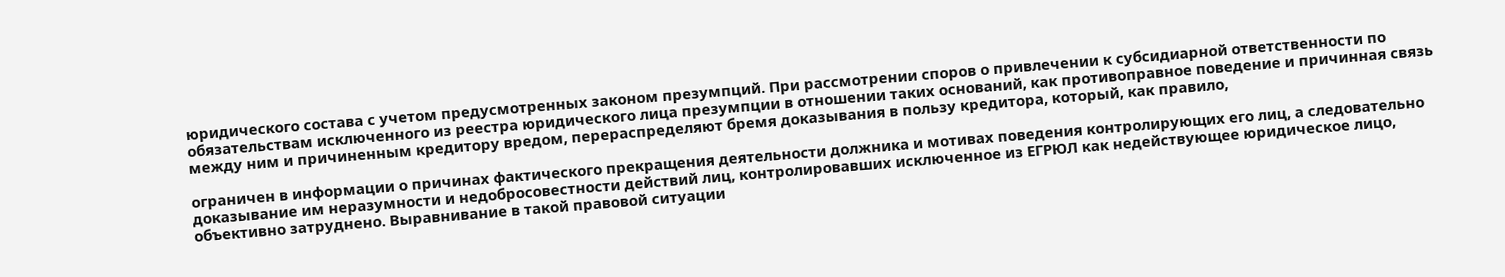юридического состава с учетом предусмотренных законом презумпций. При рассмотрении споров о привлечении к субсидиарной ответственности по обязательствам исключенного из реестра юридического лица презумпции в отношении таких оснований, как противоправное поведение и причинная связь между ним и причиненным кредитору вредом, перераспределяют бремя доказывания в пользу кредитора, который, как правило,

ограничен в информации о причинах фактического прекращения деятельности должника и мотивах поведения контролирующих его лиц, а следовательно доказывание им неразумности и недобросовестности действий лиц, контролировавших исключенное из ЕГРЮЛ как недействующее юридическое лицо, объективно затруднено. Выравнивание в такой правовой ситуации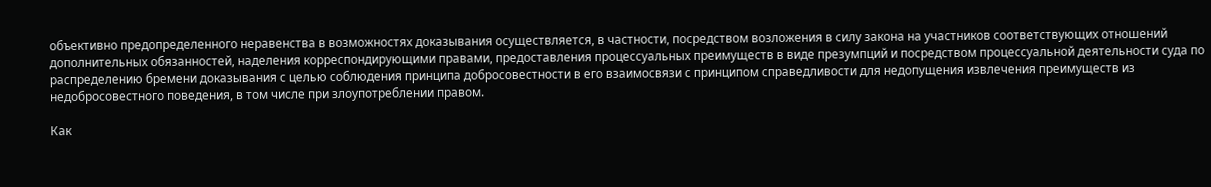объективно предопределенного неравенства в возможностях доказывания осуществляется, в частности, посредством возложения в силу закона на участников соответствующих отношений дополнительных обязанностей, наделения корреспондирующими правами, предоставления процессуальных преимуществ в виде презумпций и посредством процессуальной деятельности суда по распределению бремени доказывания с целью соблюдения принципа добросовестности в его взаимосвязи с принципом справедливости для недопущения извлечения преимуществ из недобросовестного поведения, в том числе при злоупотреблении правом.

Как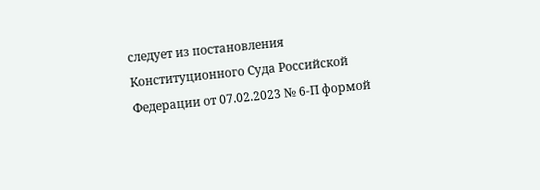следует из постановления Конституционного Суда Российской Федерации от 07.02.2023 № 6-П формой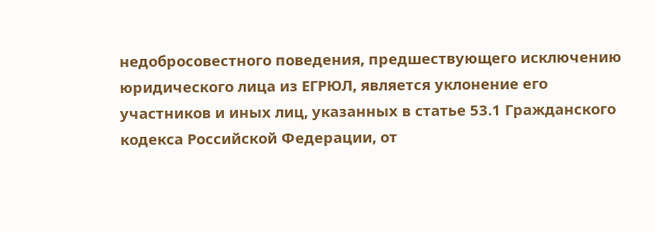недобросовестного поведения, предшествующего исключению юридического лица из ЕГРЮЛ, является уклонение его участников и иных лиц, указанных в статье 53.1 Гражданского кодекса Российской Федерации, от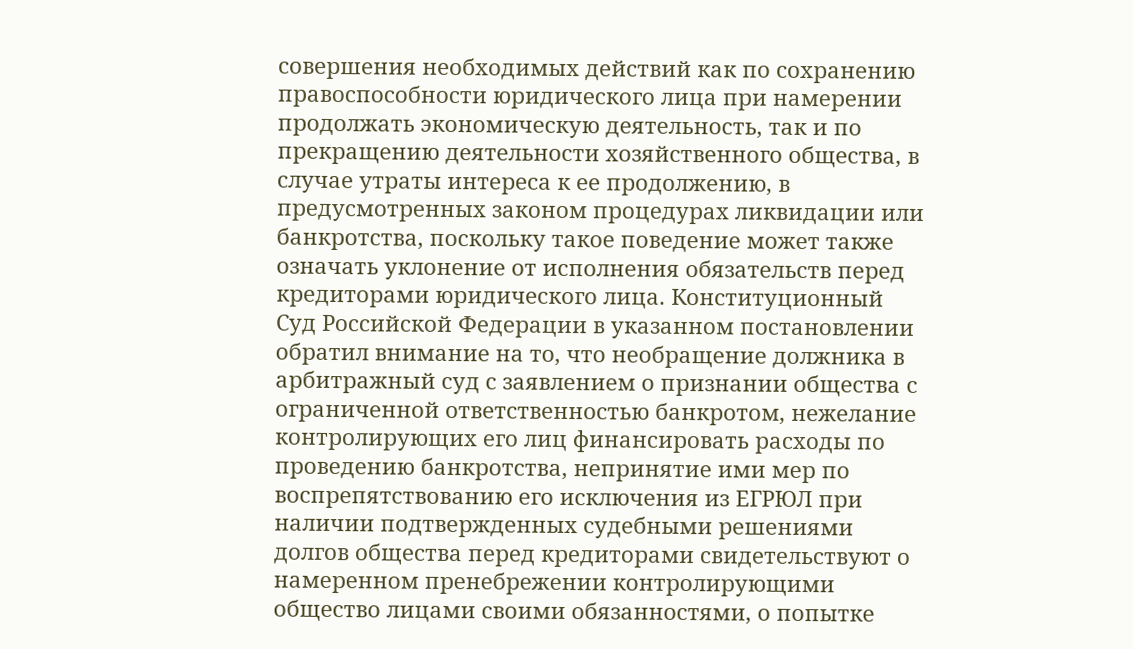совершения необходимых действий как по сохранению правоспособности юридического лица при намерении продолжать экономическую деятельность, так и по прекращению деятельности хозяйственного общества, в случае утраты интереса к ее продолжению, в предусмотренных законом процедурах ликвидации или банкротства, поскольку такое поведение может также означать уклонение от исполнения обязательств перед кредиторами юридического лица. Конституционный Суд Российской Федерации в указанном постановлении обратил внимание на то, что необращение должника в арбитражный суд с заявлением о признании общества с ограниченной ответственностью банкротом, нежелание контролирующих его лиц финансировать расходы по проведению банкротства, непринятие ими мер по воспрепятствованию его исключения из ЕГРЮЛ при наличии подтвержденных судебными решениями долгов общества перед кредиторами свидетельствуют о намеренном пренебрежении контролирующими общество лицами своими обязанностями, о попытке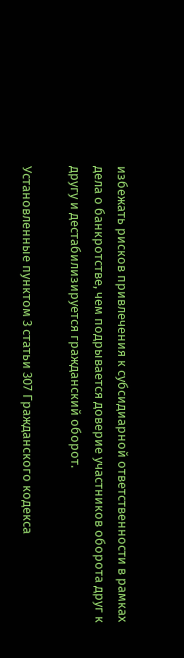избежать рисков привлечения к субсидиарной ответственности в рамках дела о банкротстве, чем подрывается доверие участников оборота друг к другу и дестабилизируется гражданский оборот.

Установленные пунктом 3 статьи 307 Гражданского кодекса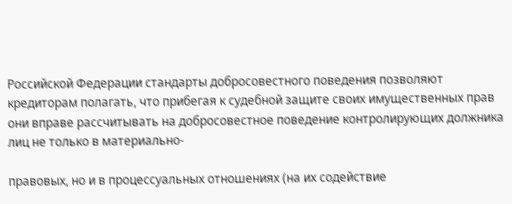Российской Федерации стандарты добросовестного поведения позволяют кредиторам полагать, что прибегая к судебной защите своих имущественных прав они вправе рассчитывать на добросовестное поведение контролирующих должника лиц не только в материально-

правовых, но и в процессуальных отношениях (на их содействие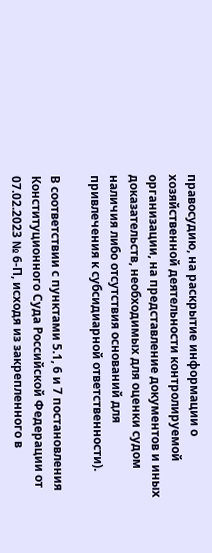правосудию, на раскрытие информации о хозяйственной деятельности контролируемой организации, на представление документов и иных доказательств, необходимых для оценки судом наличия либо отсутствия оснований для привлечения к субсидиарной ответственности).

В соответствии с пунктами 5.1, 6 и 7 постановления Конституционного Суда Российской Федерации от 07.02.2023 № 6-П, исходя из закрепленного в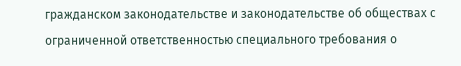гражданском законодательстве и законодательстве об обществах с ограниченной ответственностью специального требования о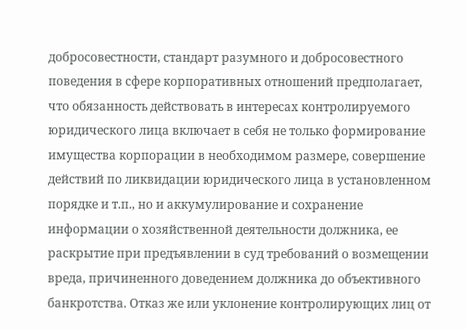добросовестности, стандарт разумного и добросовестного поведения в сфере корпоративных отношений предполагает, что обязанность действовать в интересах контролируемого юридического лица включает в себя не только формирование имущества корпорации в необходимом размере, совершение действий по ликвидации юридического лица в установленном порядке и т.п., но и аккумулирование и сохранение информации о хозяйственной деятельности должника, ее раскрытие при предъявлении в суд требований о возмещении вреда, причиненного доведением должника до объективного банкротства. Отказ же или уклонение контролирующих лиц от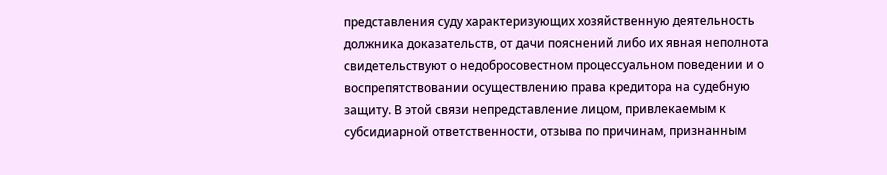представления суду характеризующих хозяйственную деятельность должника доказательств, от дачи пояснений либо их явная неполнота свидетельствуют о недобросовестном процессуальном поведении и о воспрепятствовании осуществлению права кредитора на судебную защиту. В этой связи непредставление лицом, привлекаемым к субсидиарной ответственности, отзыва по причинам, признанным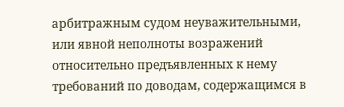арбитражным судом неуважительными, или явной неполноты возражений относительно предъявленных к нему требований по доводам, содержащимся в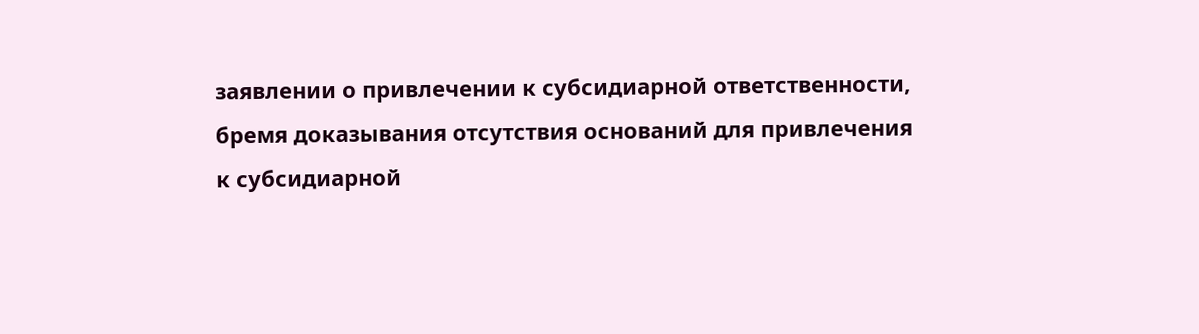заявлении о привлечении к субсидиарной ответственности, бремя доказывания отсутствия оснований для привлечения к субсидиарной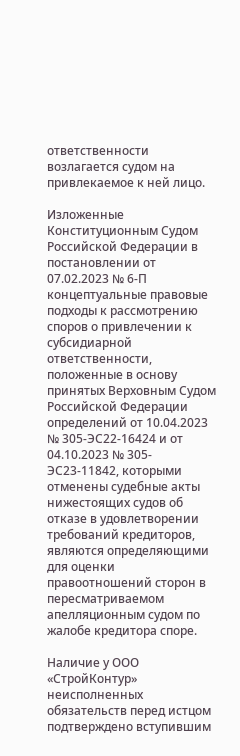ответственности возлагается судом на привлекаемое к ней лицо.

Изложенные Конституционным Судом Российской Федерации в постановлении от 07.02.2023 № 6-П концептуальные правовые подходы к рассмотрению споров о привлечении к субсидиарной ответственности, положенные в основу принятых Верховным Судом Российской Федерации определений от 10.04.2023 № 305-ЭС22-16424 и от 04.10.2023 № 305-ЭС23-11842, которыми отменены судебные акты нижестоящих судов об отказе в удовлетворении требований кредиторов, являются определяющими для оценки правоотношений сторон в пересматриваемом апелляционным судом по жалобе кредитора споре.

Наличие у ООО «СтройКонтур» неисполненных обязательств перед истцом подтверждено вступившим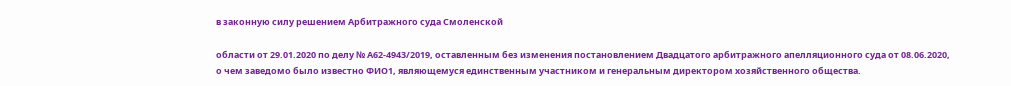в законную силу решением Арбитражного суда Смоленской

области от 29.01.2020 по делу № А62-4943/2019, оставленным без изменения постановлением Двадцатого арбитражного апелляционного суда от 08.06.2020, о чем заведомо было известно ФИО1, являющемуся единственным участником и генеральным директором хозяйственного общества.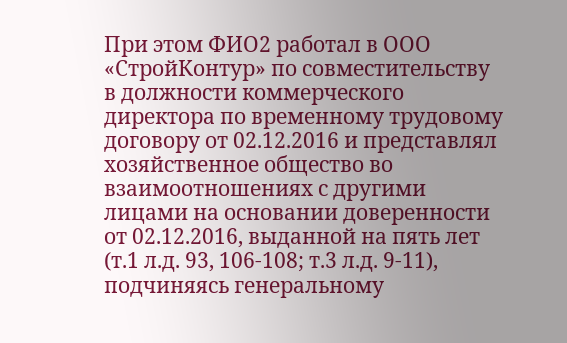При этом ФИО2 работал в ООО «СтройКонтур» по совместительству в должности коммерческого директора по временному трудовому договору от 02.12.2016 и представлял хозяйственное общество во взаимоотношениях с другими лицами на основании доверенности от 02.12.2016, выданной на пять лет (т.1 л.д. 93, 106-108; т.3 л.д. 9-11), подчиняясь генеральному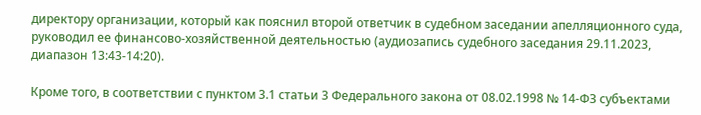директору организации, который как пояснил второй ответчик в судебном заседании апелляционного суда, руководил ее финансово-хозяйственной деятельностью (аудиозапись судебного заседания 29.11.2023, диапазон 13:43-14:20).

Кроме того, в соответствии с пунктом 3.1 статьи 3 Федерального закона от 08.02.1998 № 14-ФЗ субъектами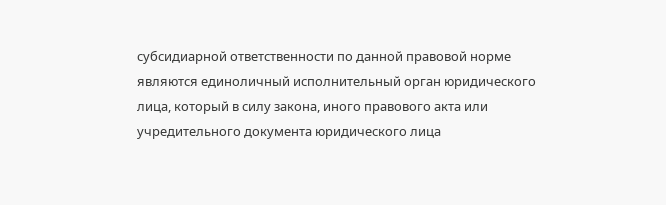субсидиарной ответственности по данной правовой норме являются единоличный исполнительный орган юридического лица, который в силу закона, иного правового акта или учредительного документа юридического лица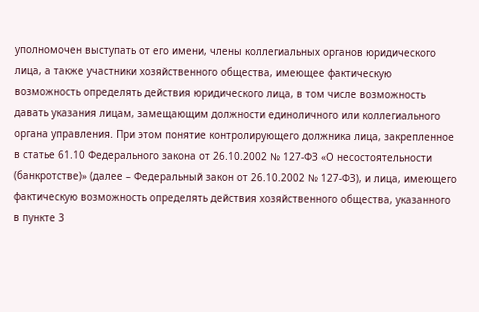уполномочен выступать от его имени, члены коллегиальных органов юридического лица, а также участники хозяйственного общества, имеющее фактическую возможность определять действия юридического лица, в том числе возможность давать указания лицам, замещающим должности единоличного или коллегиального органа управления. При этом понятие контролирующего должника лица, закрепленное в статье 61.10 Федерального закона от 26.10.2002 № 127-ФЗ «О несостоятельности (банкротстве)» (далее – Федеральный закон от 26.10.2002 № 127-ФЗ), и лица, имеющего фактическую возможность определять действия хозяйственного общества, указанного в пункте 3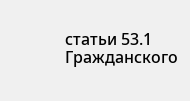статьи 53.1 Гражданского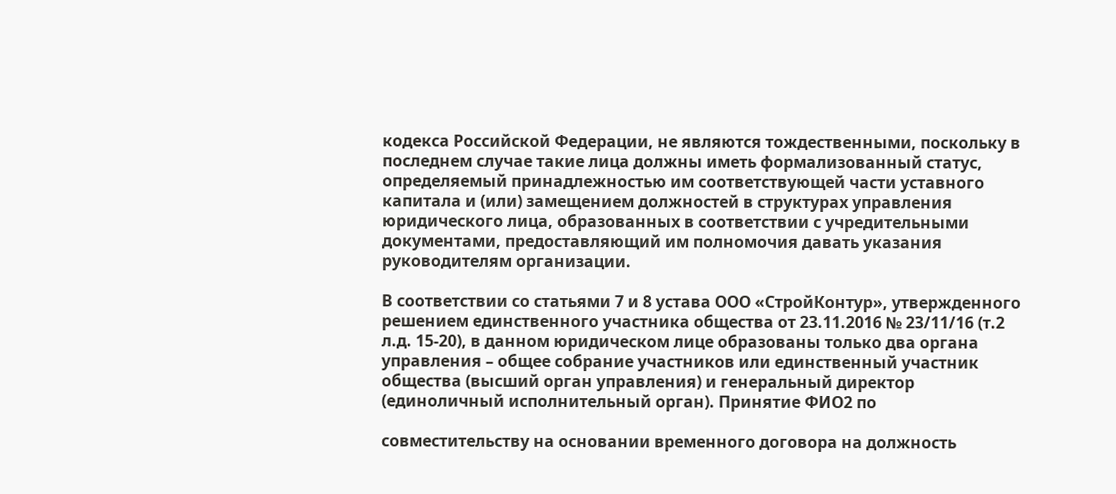кодекса Российской Федерации, не являются тождественными, поскольку в последнем случае такие лица должны иметь формализованный статус, определяемый принадлежностью им соответствующей части уставного капитала и (или) замещением должностей в структурах управления юридического лица, образованных в соответствии с учредительными документами, предоставляющий им полномочия давать указания руководителям организации.

В соответствии со статьями 7 и 8 устава ООО «СтройКонтур», утвержденного решением единственного участника общества от 23.11.2016 № 23/11/16 (т.2 л.д. 15-20), в данном юридическом лице образованы только два органа управления – общее собрание участников или единственный участник общества (высший орган управления) и генеральный директор (единоличный исполнительный орган). Принятие ФИО2 по

совместительству на основании временного договора на должность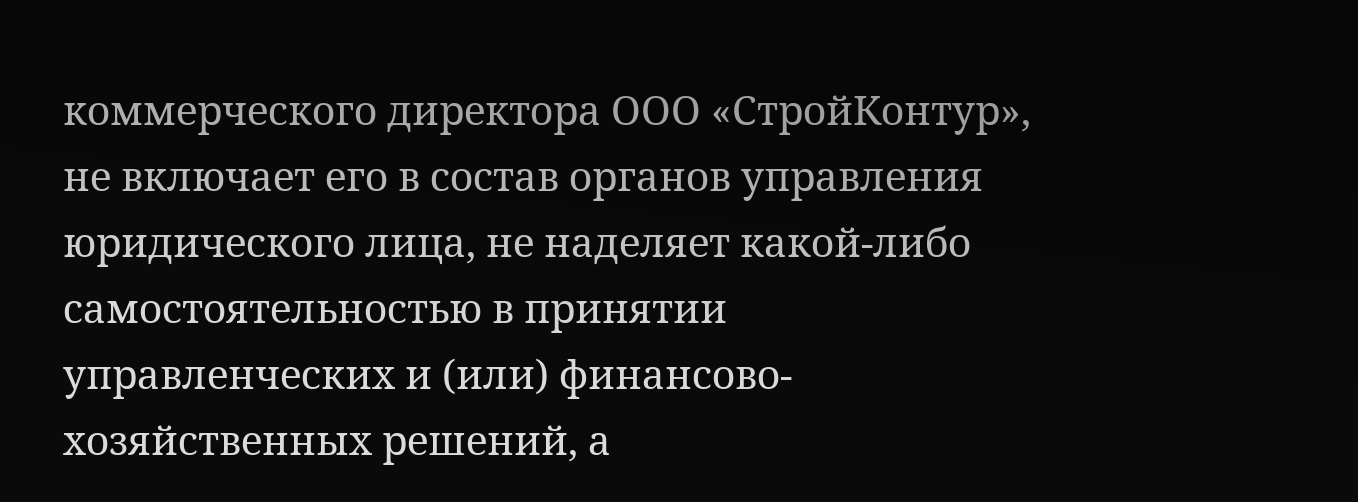коммерческого директора ООО «СтройКонтур», не включает его в состав органов управления юридического лица, не наделяет какой-либо самостоятельностью в принятии управленческих и (или) финансово-хозяйственных решений, а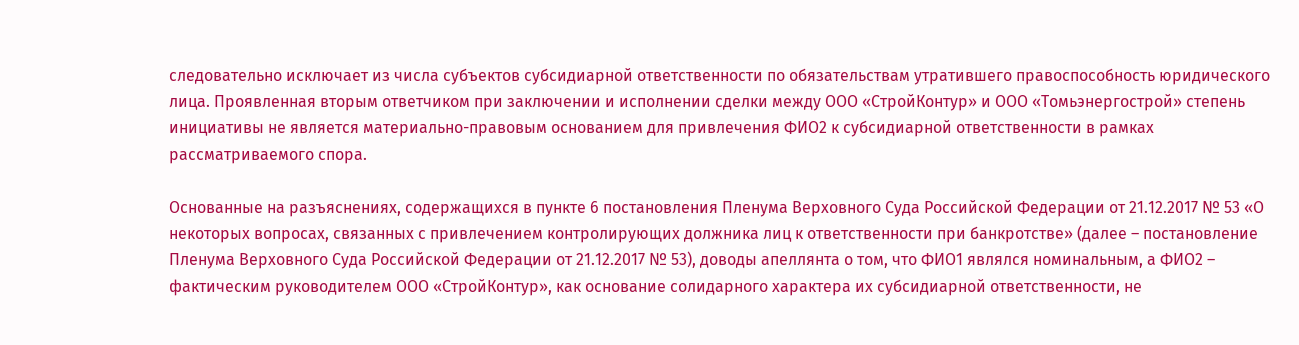следовательно исключает из числа субъектов субсидиарной ответственности по обязательствам утратившего правоспособность юридического лица. Проявленная вторым ответчиком при заключении и исполнении сделки между ООО «СтройКонтур» и ООО «Томьэнергострой» степень инициативы не является материально-правовым основанием для привлечения ФИО2 к субсидиарной ответственности в рамках рассматриваемого спора.

Основанные на разъяснениях, содержащихся в пункте 6 постановления Пленума Верховного Суда Российской Федерации от 21.12.2017 № 53 «О некоторых вопросах, связанных с привлечением контролирующих должника лиц к ответственности при банкротстве» (далее – постановление Пленума Верховного Суда Российской Федерации от 21.12.2017 № 53), доводы апеллянта о том, что ФИО1 являлся номинальным, а ФИО2 – фактическим руководителем ООО «СтройКонтур», как основание солидарного характера их субсидиарной ответственности, не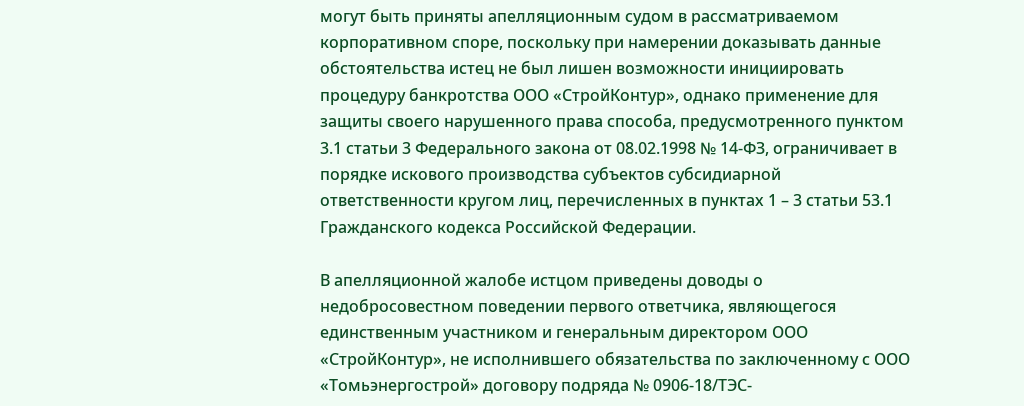могут быть приняты апелляционным судом в рассматриваемом корпоративном споре, поскольку при намерении доказывать данные обстоятельства истец не был лишен возможности инициировать процедуру банкротства ООО «СтройКонтур», однако применение для защиты своего нарушенного права способа, предусмотренного пунктом 3.1 статьи 3 Федерального закона от 08.02.1998 № 14-ФЗ, ограничивает в порядке искового производства субъектов субсидиарной ответственности кругом лиц, перечисленных в пунктах 1 – 3 статьи 53.1 Гражданского кодекса Российской Федерации.

В апелляционной жалобе истцом приведены доводы о недобросовестном поведении первого ответчика, являющегося единственным участником и генеральным директором ООО «СтройКонтур», не исполнившего обязательства по заключенному с ООО «Томьэнергострой» договору подряда № 0906-18/ТЭС-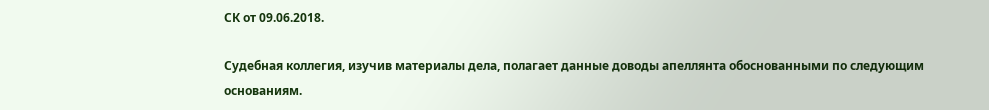СК от 09.06.2018.

Судебная коллегия, изучив материалы дела, полагает данные доводы апеллянта обоснованными по следующим основаниям.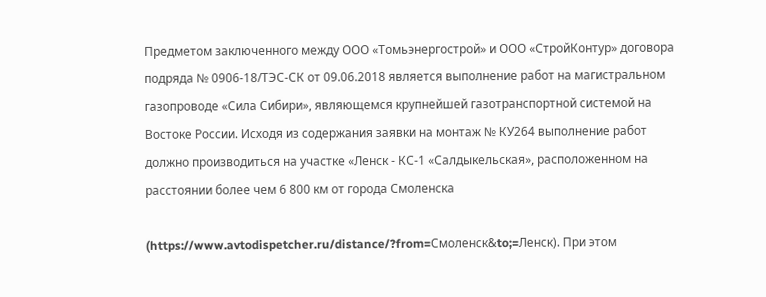Предметом заключенного между ООО «Томьэнергострой» и ООО «СтройКонтур» договора подряда № 0906-18/ТЭС-СК от 09.06.2018 является выполнение работ на магистральном газопроводе «Сила Сибири», являющемся крупнейшей газотранспортной системой на Востоке России. Исходя из содержания заявки на монтаж № КУ264 выполнение работ должно производиться на участке «Ленск - КС-1 «Салдыкельская», расположенном на расстоянии более чем 6 800 км от города Смоленска

(https://www.avtodispetcher.ru/distance/?from=Смоленск&to;=Ленск). При этом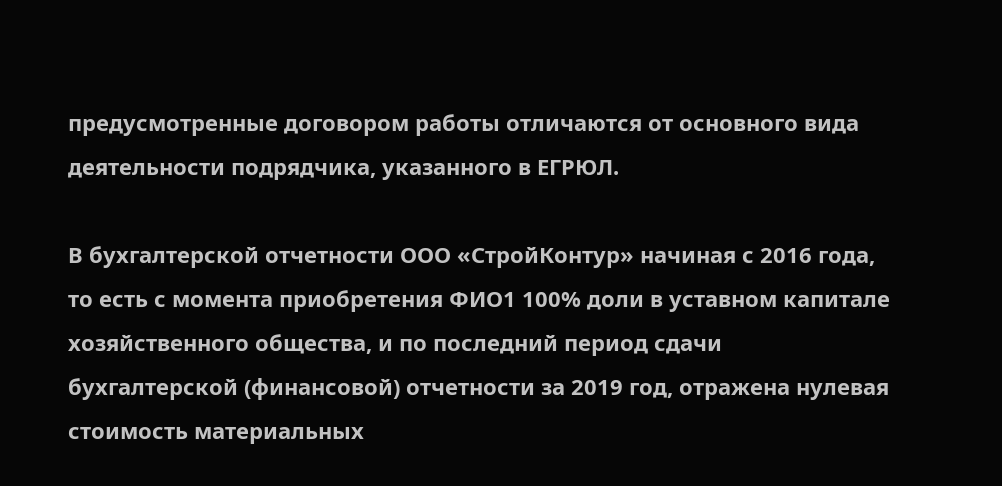предусмотренные договором работы отличаются от основного вида деятельности подрядчика, указанного в ЕГРЮЛ.

В бухгалтерской отчетности ООО «СтройКонтур» начиная с 2016 года, то есть с момента приобретения ФИО1 100% доли в уставном капитале хозяйственного общества, и по последний период сдачи бухгалтерской (финансовой) отчетности за 2019 год, отражена нулевая стоимость материальных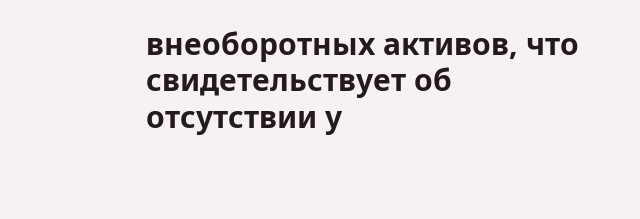внеоборотных активов, что свидетельствует об отсутствии у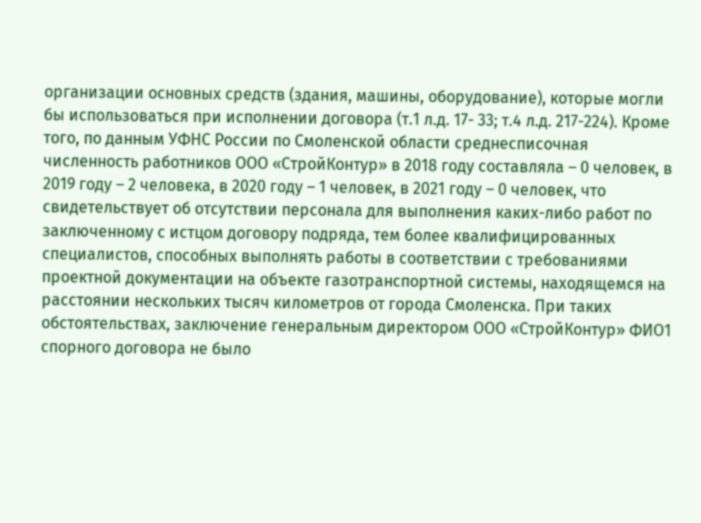организации основных средств (здания, машины, оборудование), которые могли бы использоваться при исполнении договора (т.1 л.д. 17- 33; т.4 л.д. 217-224). Кроме того, по данным УФНС России по Смоленской области среднесписочная численность работников ООО «СтройКонтур» в 2018 году составляла – 0 человек, в 2019 году – 2 человека, в 2020 году – 1 человек, в 2021 году – 0 человек, что свидетельствует об отсутствии персонала для выполнения каких-либо работ по заключенному с истцом договору подряда, тем более квалифицированных специалистов, способных выполнять работы в соответствии с требованиями проектной документации на объекте газотранспортной системы, находящемся на расстоянии нескольких тысяч километров от города Смоленска. При таких обстоятельствах, заключение генеральным директором ООО «СтройКонтур» ФИО1 спорного договора не было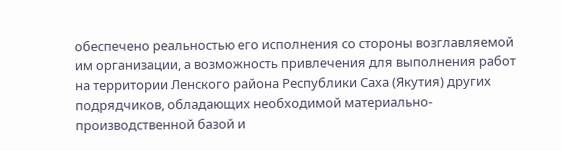обеспечено реальностью его исполнения со стороны возглавляемой им организации, а возможность привлечения для выполнения работ на территории Ленского района Республики Саха (Якутия) других подрядчиков, обладающих необходимой материально-производственной базой и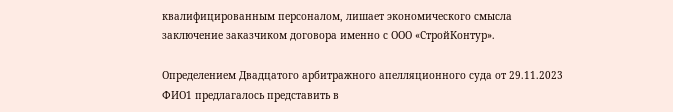квалифицированным персоналом, лишает экономического смысла заключение заказчиком договора именно с ООО «СтройКонтур».

Определением Двадцатого арбитражного апелляционного суда от 29.11.2023 ФИО1 предлагалось представить в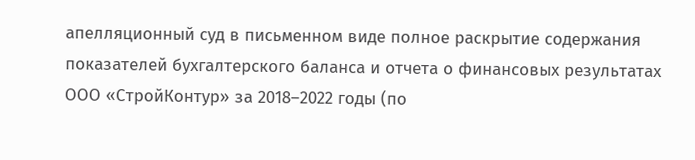апелляционный суд в письменном виде полное раскрытие содержания показателей бухгалтерского баланса и отчета о финансовых результатах ООО «СтройКонтур» за 2018–2022 годы (по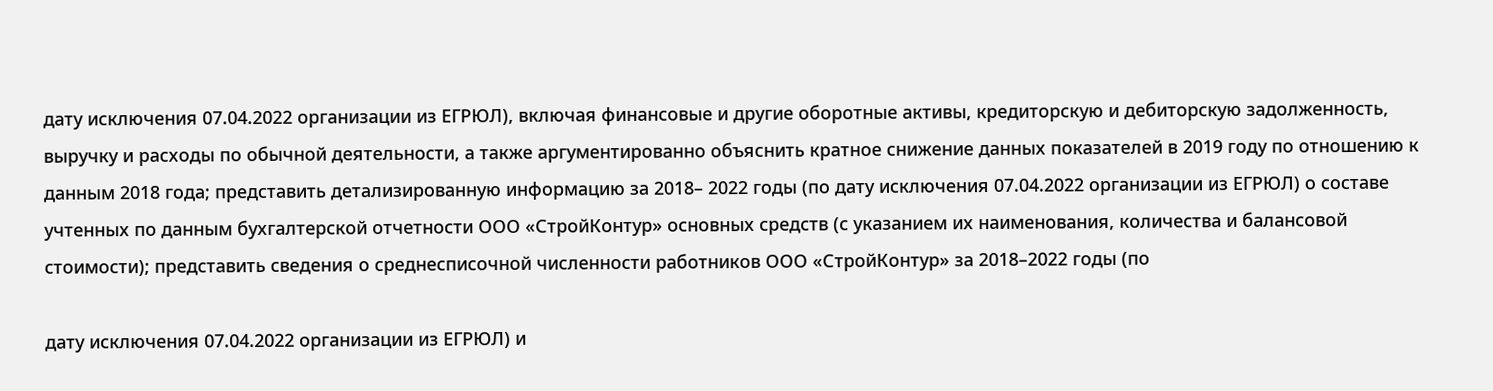дату исключения 07.04.2022 организации из ЕГРЮЛ), включая финансовые и другие оборотные активы, кредиторскую и дебиторскую задолженность, выручку и расходы по обычной деятельности, а также аргументированно объяснить кратное снижение данных показателей в 2019 году по отношению к данным 2018 года; представить детализированную информацию за 2018– 2022 годы (по дату исключения 07.04.2022 организации из ЕГРЮЛ) о составе учтенных по данным бухгалтерской отчетности ООО «СтройКонтур» основных средств (с указанием их наименования, количества и балансовой стоимости); представить сведения о среднесписочной численности работников ООО «СтройКонтур» за 2018–2022 годы (по

дату исключения 07.04.2022 организации из ЕГРЮЛ) и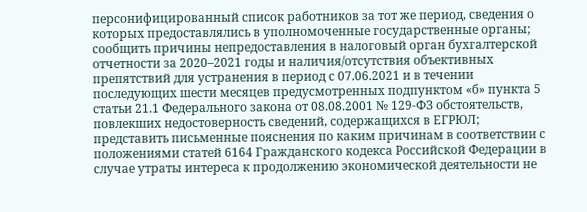персонифицированный список работников за тот же период, сведения о которых предоставлялись в уполномоченные государственные органы; сообщить причины непредоставления в налоговый орган бухгалтерской отчетности за 2020–2021 годы и наличия/отсутствия объективных препятствий для устранения в период с 07.06.2021 и в течении последующих шести месяцев предусмотренных подпунктом «б» пункта 5 статьи 21.1 Федерального закона от 08.08.2001 № 129-ФЗ обстоятельств, повлекших недостоверность сведений, содержащихся в ЕГРЮЛ; представить письменные пояснения по каким причинам в соответствии с положениями статей 6164 Гражданского кодекса Российской Федерации в случае утраты интереса к продолжению экономической деятельности не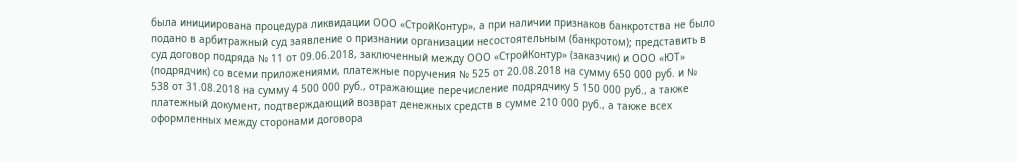была инициирована процедура ликвидации ООО «СтройКонтур», а при наличии признаков банкротства не было подано в арбитражный суд заявление о признании организации несостоятельным (банкротом); представить в суд договор подряда № 11 от 09.06.2018, заключенный между ООО «СтройКонтур» (заказчик) и ООО «ЮТ» (подрядчик) со всеми приложениями, платежные поручения № 525 от 20.08.2018 на сумму 650 000 руб. и № 538 от 31.08.2018 на сумму 4 500 000 руб., отражающие перечисление подрядчику 5 150 000 руб., а также платежный документ, подтверждающий возврат денежных средств в сумме 210 000 руб., а также всех оформленных между сторонами договора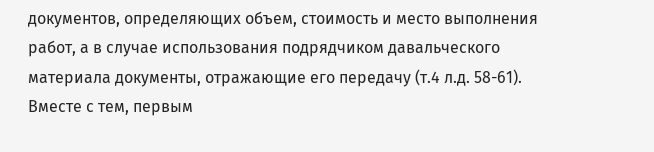документов, определяющих объем, стоимость и место выполнения работ, а в случае использования подрядчиком давальческого материала документы, отражающие его передачу (т.4 л.д. 58-61). Вместе с тем, первым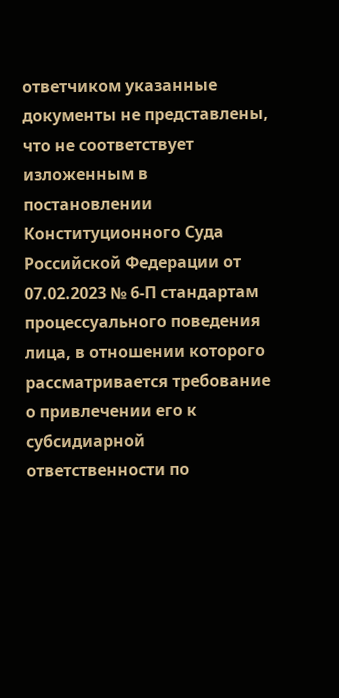ответчиком указанные документы не представлены, что не соответствует изложенным в постановлении Конституционного Суда Российской Федерации от 07.02.2023 № 6-П стандартам процессуального поведения лица, в отношении которого рассматривается требование о привлечении его к субсидиарной ответственности по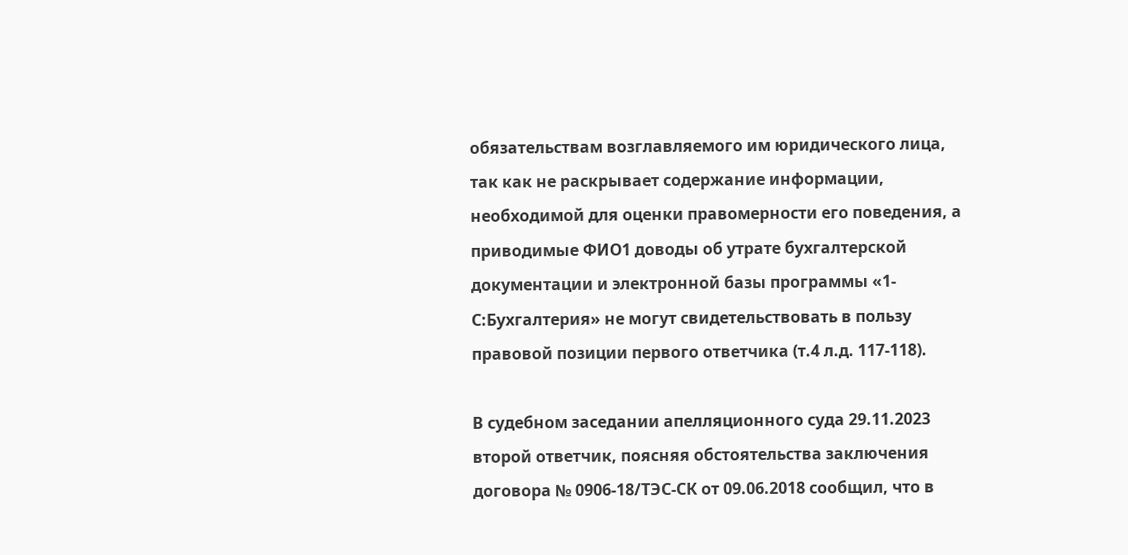обязательствам возглавляемого им юридического лица, так как не раскрывает содержание информации, необходимой для оценки правомерности его поведения, а приводимые ФИО1 доводы об утрате бухгалтерской документации и электронной базы программы «1-С:Бухгалтерия» не могут свидетельствовать в пользу правовой позиции первого ответчика (т.4 л.д. 117-118).

В судебном заседании апелляционного суда 29.11.2023 второй ответчик, поясняя обстоятельства заключения договора № 0906-18/ТЭС-СК от 09.06.2018 сообщил, что в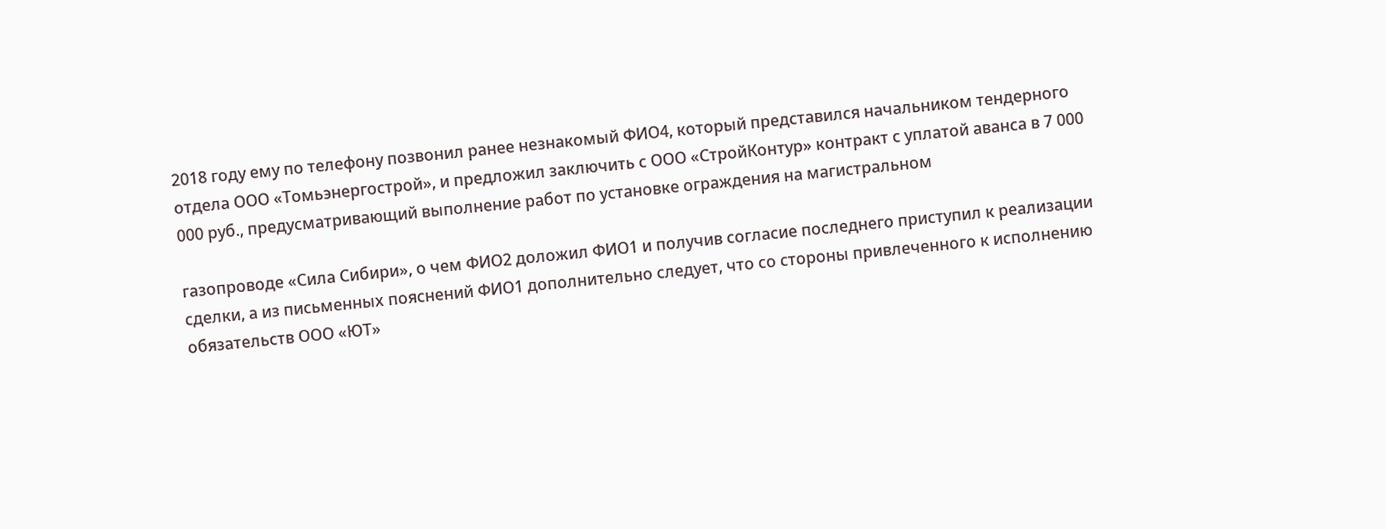2018 году ему по телефону позвонил ранее незнакомый ФИО4, который представился начальником тендерного отдела ООО «Томьэнергострой», и предложил заключить с ООО «СтройКонтур» контракт с уплатой аванса в 7 000 000 руб., предусматривающий выполнение работ по установке ограждения на магистральном

газопроводе «Сила Сибири», о чем ФИО2 доложил ФИО1 и получив согласие последнего приступил к реализации сделки, а из письменных пояснений ФИО1 дополнительно следует, что со стороны привлеченного к исполнению обязательств ООО «ЮТ»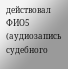действовал ФИО5 (аудиозапись судебного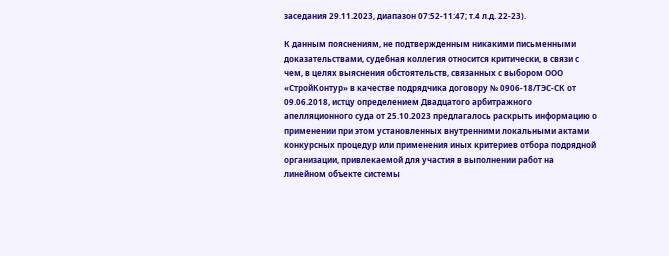заседания 29.11.2023, диапазон 07:52-11:47; т.4 л.д. 22-23).

К данным пояснениям, не подтвержденным никакими письменными доказательствами, судебная коллегия относится критически, в связи с чем, в целях выяснения обстоятельств, связанных с выбором ООО «СтройКонтур» в качестве подрядчика договору № 0906-18/ТЭС-СК от 09.06.2018, истцу определением Двадцатого арбитражного апелляционного суда от 25.10.2023 предлагалось раскрыть информацию о применении при этом установленных внутренними локальными актами конкурсных процедур или применения иных критериев отбора подрядной организации, привлекаемой для участия в выполнении работ на линейном объекте системы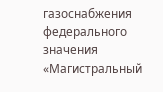газоснабжения федерального значения «Магистральный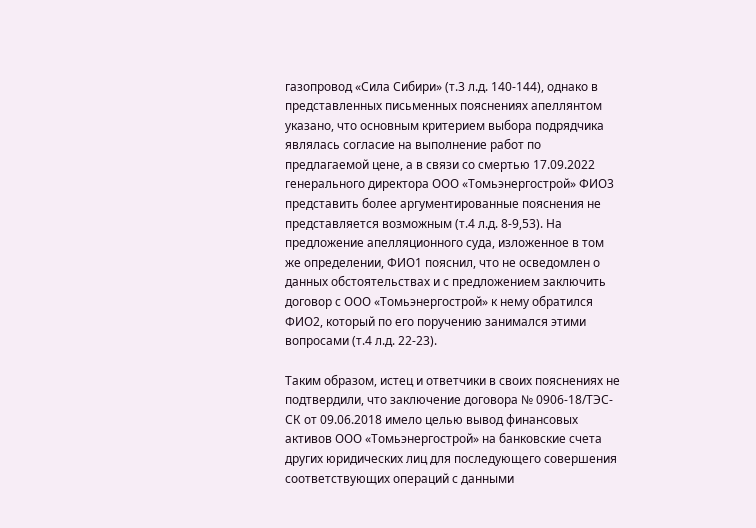газопровод «Сила Сибири» (т.3 л.д. 140-144), однако в представленных письменных пояснениях апеллянтом указано, что основным критерием выбора подрядчика являлась согласие на выполнение работ по предлагаемой цене, а в связи со смертью 17.09.2022 генерального директора ООО «Томьэнергострой» ФИО3 представить более аргументированные пояснения не представляется возможным (т.4 л.д. 8-9,53). На предложение апелляционного суда, изложенное в том же определении, ФИО1 пояснил, что не осведомлен о данных обстоятельствах и с предложением заключить договор с ООО «Томьэнергострой» к нему обратился ФИО2, который по его поручению занимался этими вопросами (т.4 л.д. 22-23).

Таким образом, истец и ответчики в своих пояснениях не подтвердили, что заключение договора № 0906-18/ТЭС-СК от 09.06.2018 имело целью вывод финансовых активов ООО «Томьэнергострой» на банковские счета других юридических лиц для последующего совершения соответствующих операций с данными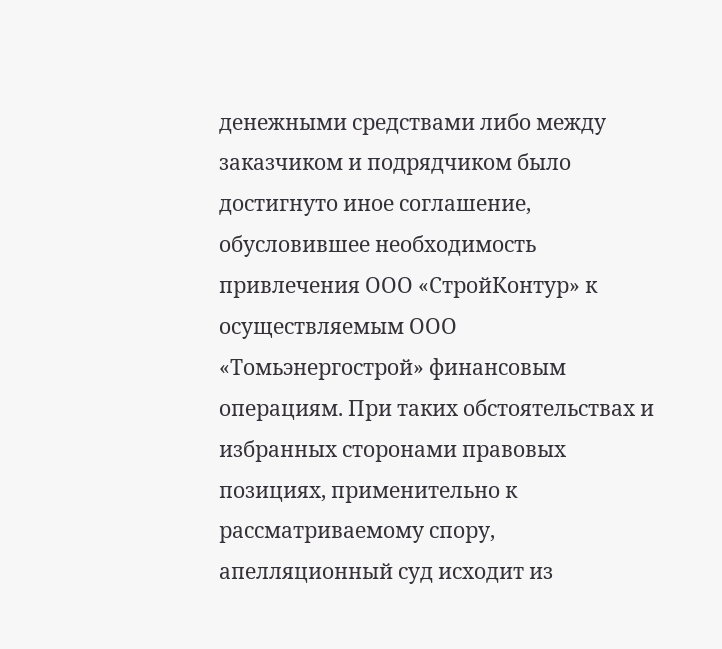денежными средствами либо между заказчиком и подрядчиком было достигнуто иное соглашение, обусловившее необходимость привлечения ООО «СтройКонтур» к осуществляемым ООО «Томьэнергострой» финансовым операциям. При таких обстоятельствах и избранных сторонами правовых позициях, применительно к рассматриваемому спору, апелляционный суд исходит из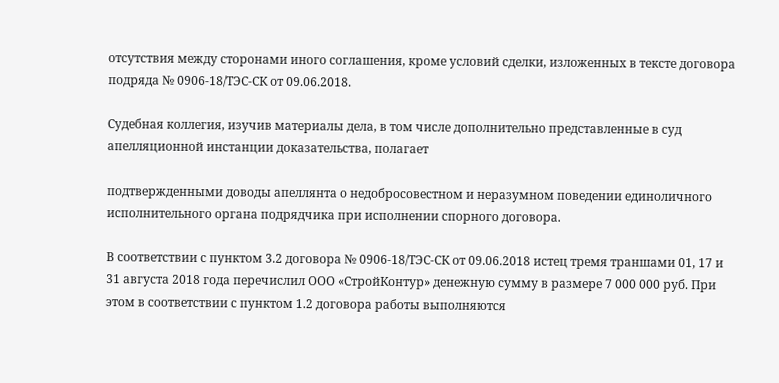отсутствия между сторонами иного соглашения, кроме условий сделки, изложенных в тексте договора подряда № 0906-18/ТЭС-СК от 09.06.2018.

Судебная коллегия, изучив материалы дела, в том числе дополнительно представленные в суд апелляционной инстанции доказательства, полагает

подтвержденными доводы апеллянта о недобросовестном и неразумном поведении единоличного исполнительного органа подрядчика при исполнении спорного договора.

В соответствии с пунктом 3.2 договора № 0906-18/ТЭС-СК от 09.06.2018 истец тремя траншами 01, 17 и 31 августа 2018 года перечислил ООО «СтройКонтур» денежную сумму в размере 7 000 000 руб. При этом в соответствии с пунктом 1.2 договора работы выполняются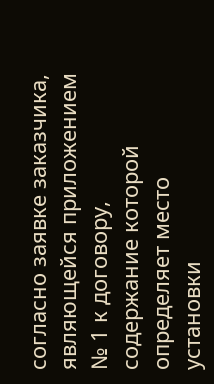согласно заявке заказчика, являющейся приложением № 1 к договору, содержание которой определяет место установки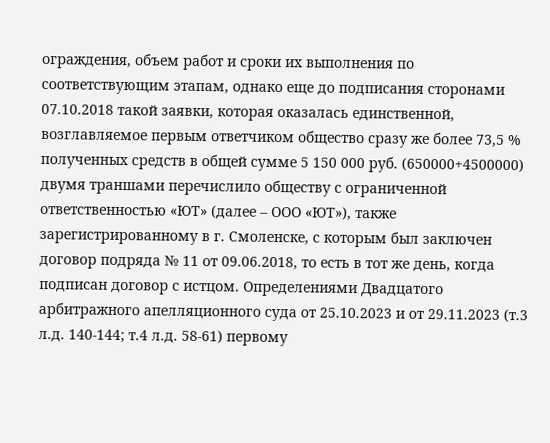ограждения, объем работ и сроки их выполнения по соответствующим этапам, однако еще до подписания сторонами 07.10.2018 такой заявки, которая оказалась единственной, возглавляемое первым ответчиком общество сразу же более 73,5 % полученных средств в общей сумме 5 150 000 руб. (650000+4500000) двумя траншами перечислило обществу с ограниченной ответственностью «ЮТ» (далее – ООО «ЮТ»), также зарегистрированному в г. Смоленске, с которым был заключен договор подряда № 11 от 09.06.2018, то есть в тот же день, когда подписан договор с истцом. Определениями Двадцатого арбитражного апелляционного суда от 25.10.2023 и от 29.11.2023 (т.3 л.д. 140-144; т.4 л.д. 58-61) первому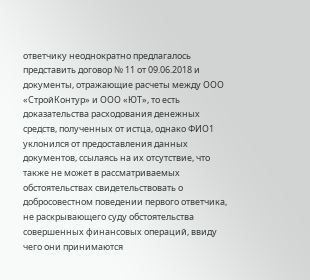ответчику неоднократно предлагалось представить договор № 11 от 09.06.2018 и документы, отражающие расчеты между ООО «СтройКонтур» и ООО «ЮТ», то есть доказательства расходования денежных средств, полученных от истца, однако ФИО1 уклонился от предоставления данных документов, ссылаясь на их отсутствие, что также не может в рассматриваемых обстоятельствах свидетельствовать о добросовестном поведении первого ответчика, не раскрывающего суду обстоятельства совершенных финансовых операций, ввиду чего они принимаются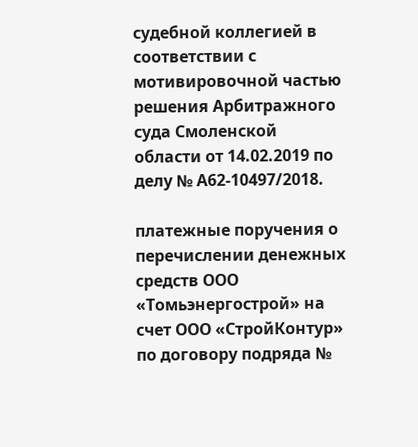судебной коллегией в соответствии с мотивировочной частью решения Арбитражного суда Смоленской области от 14.02.2019 по делу № А62-10497/2018.

платежные поручения о перечислении денежных средств ООО «Томьэнергострой» на счет ООО «СтройКонтур» по договору подряда №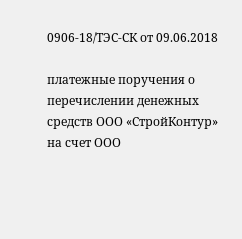0906-18/ТЭС-СК от 09.06.2018

платежные поручения о перечислении денежных средств ООО «СтройКонтур» на счет ООО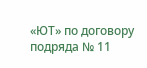«ЮТ» по договору подряда № 11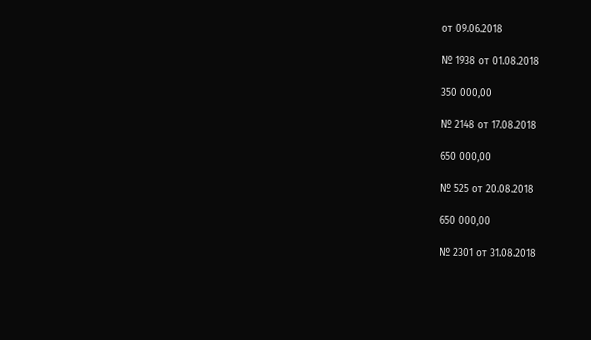от 09.06.2018

№ 1938 от 01.08.2018

350 000,00

№ 2148 от 17.08.2018

650 000,00

№ 525 от 20.08.2018

650 000,00

№ 2301 от 31.08.2018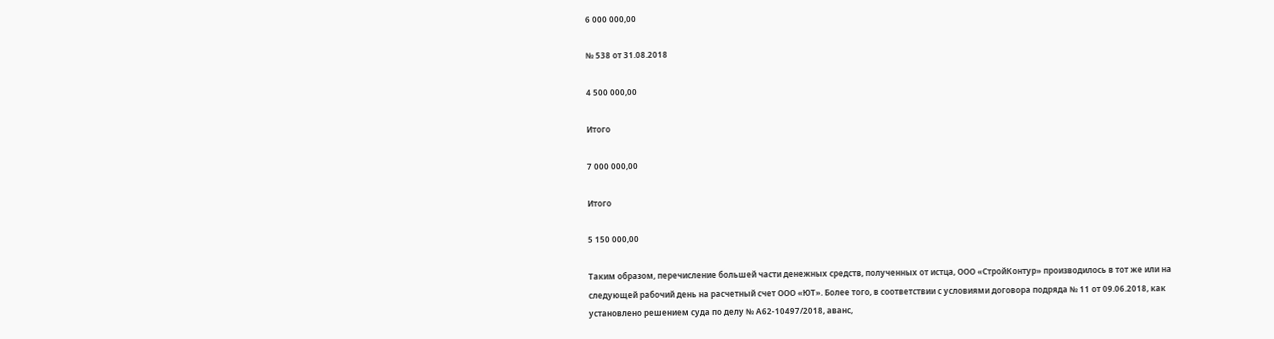6 000 000,00

№ 538 от 31.08.2018

4 500 000,00

Итого

7 000 000,00

Итого

5 150 000,00

Таким образом, перечисление большей части денежных средств, полученных от истца, ООО «СтройКонтур» производилось в тот же или на следующей рабочий день на расчетный счет ООО «ЮТ». Более того, в соответствии с условиями договора подряда № 11 от 09.06.2018, как установлено решением суда по делу № А62-10497/2018, аванс,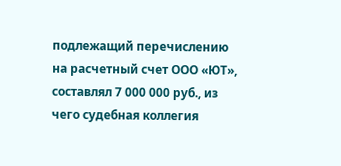подлежащий перечислению на расчетный счет ООО «ЮТ», составлял 7 000 000 руб., из чего судебная коллегия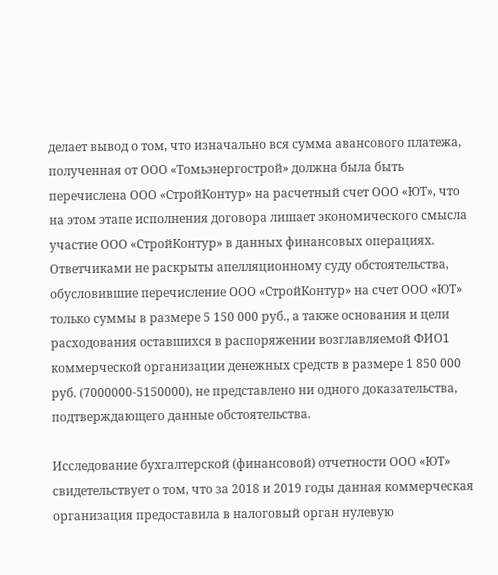делает вывод о том, что изначально вся сумма авансового платежа, полученная от ООО «Томьэнергострой» должна была быть перечислена ООО «СтройКонтур» на расчетный счет ООО «ЮТ», что на этом этапе исполнения договора лишает экономического смысла участие ООО «СтройКонтур» в данных финансовых операциях. Ответчиками не раскрыты апелляционному суду обстоятельства, обусловившие перечисление ООО «СтройКонтур» на счет ООО «ЮТ» только суммы в размере 5 150 000 руб., а также основания и цели расходования оставшихся в распоряжении возглавляемой ФИО1 коммерческой организации денежных средств в размере 1 850 000 руб. (7000000-5150000), не представлено ни одного доказательства, подтверждающего данные обстоятельства.

Исследование бухгалтерской (финансовой) отчетности ООО «ЮТ» свидетельствует о том, что за 2018 и 2019 годы данная коммерческая организация предоставила в налоговый орган нулевую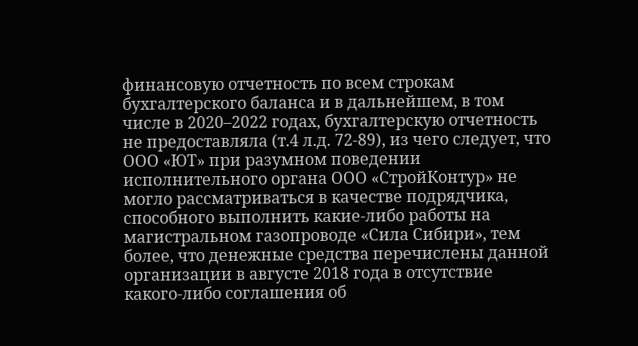финансовую отчетность по всем строкам бухгалтерского баланса и в дальнейшем, в том числе в 2020–2022 годах, бухгалтерскую отчетность не предоставляла (т.4 л.д. 72-89), из чего следует, что ООО «ЮТ» при разумном поведении исполнительного органа ООО «СтройКонтур» не могло рассматриваться в качестве подрядчика, способного выполнить какие-либо работы на магистральном газопроводе «Сила Сибири», тем более, что денежные средства перечислены данной организации в августе 2018 года в отсутствие какого-либо соглашения об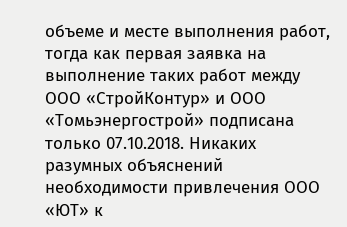объеме и месте выполнения работ, тогда как первая заявка на выполнение таких работ между ООО «СтройКонтур» и ООО «Томьэнергострой» подписана только 07.10.2018. Никаких разумных объяснений необходимости привлечения ООО «ЮТ» к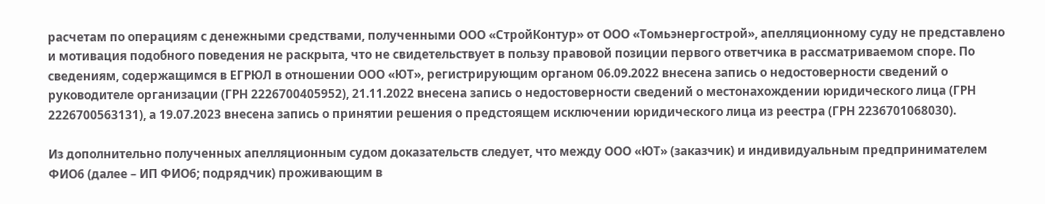расчетам по операциям с денежными средствами, полученными ООО «СтройКонтур» от ООО «Томьэнергострой», апелляционному суду не представлено и мотивация подобного поведения не раскрыта, что не свидетельствует в пользу правовой позиции первого ответчика в рассматриваемом споре. По сведениям, содержащимся в ЕГРЮЛ в отношении ООО «ЮТ», регистрирующим органом 06.09.2022 внесена запись о недостоверности сведений о руководителе организации (ГРН 2226700405952), 21.11.2022 внесена запись о недостоверности сведений о местонахождении юридического лица (ГРН 2226700563131), а 19.07.2023 внесена запись о принятии решения о предстоящем исключении юридического лица из реестра (ГРН 2236701068030).

Из дополнительно полученных апелляционным судом доказательств следует, что между ООО «ЮТ» (заказчик) и индивидуальным предпринимателем ФИО6 (далее – ИП ФИО6; подрядчик) проживающим в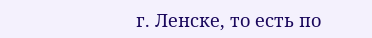г. Ленске, то есть по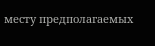месту предполагаемых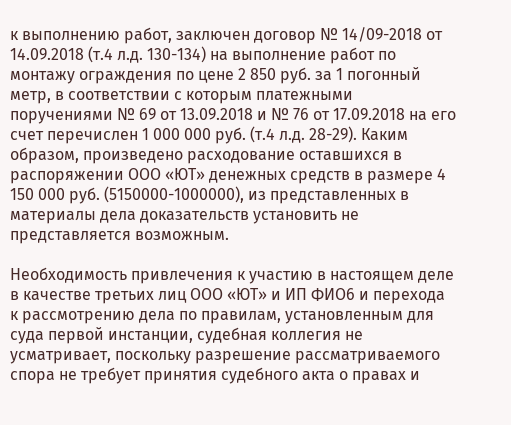к выполнению работ, заключен договор № 14/09-2018 от 14.09.2018 (т.4 л.д. 130-134) на выполнение работ по монтажу ограждения по цене 2 850 руб. за 1 погонный метр, в соответствии с которым платежными поручениями № 69 от 13.09.2018 и № 76 от 17.09.2018 на его счет перечислен 1 000 000 руб. (т.4 л.д. 28-29). Каким образом, произведено расходование оставшихся в распоряжении ООО «ЮТ» денежных средств в размере 4 150 000 руб. (5150000-1000000), из представленных в материалы дела доказательств установить не представляется возможным.

Необходимость привлечения к участию в настоящем деле в качестве третьих лиц ООО «ЮТ» и ИП ФИО6 и перехода к рассмотрению дела по правилам, установленным для суда первой инстанции, судебная коллегия не усматривает, поскольку разрешение рассматриваемого спора не требует принятия судебного акта о правах и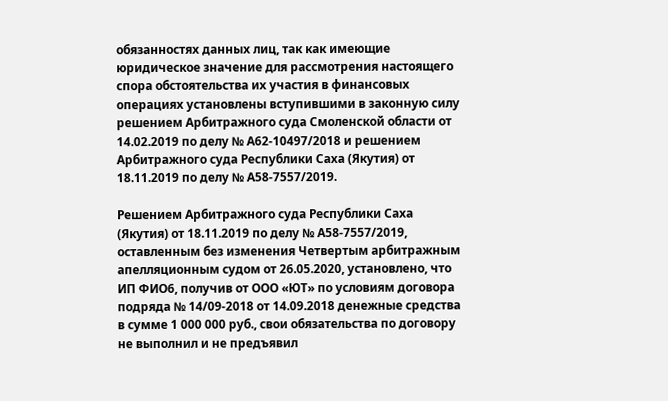обязанностях данных лиц, так как имеющие юридическое значение для рассмотрения настоящего спора обстоятельства их участия в финансовых операциях установлены вступившими в законную силу решением Арбитражного суда Смоленской области от 14.02.2019 по делу № А62-10497/2018 и решением Арбитражного суда Республики Саха (Якутия) от 18.11.2019 по делу № А58-7557/2019.

Решением Арбитражного суда Республики Саха (Якутия) от 18.11.2019 по делу № А58-7557/2019, оставленным без изменения Четвертым арбитражным апелляционным судом от 26.05.2020, установлено, что ИП ФИО6, получив от ООО «ЮТ» по условиям договора подряда № 14/09-2018 от 14.09.2018 денежные средства в сумме 1 000 000 руб., свои обязательства по договору не выполнил и не предъявил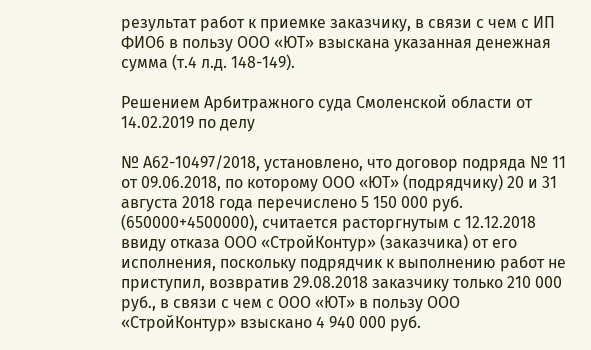результат работ к приемке заказчику, в связи с чем с ИП ФИО6 в пользу ООО «ЮТ» взыскана указанная денежная сумма (т.4 л.д. 148-149).

Решением Арбитражного суда Смоленской области от 14.02.2019 по делу

№ А62-10497/2018, установлено, что договор подряда № 11 от 09.06.2018, по которому ООО «ЮТ» (подрядчику) 20 и 31 августа 2018 года перечислено 5 150 000 руб. (650000+4500000), считается расторгнутым с 12.12.2018 ввиду отказа ООО «СтройКонтур» (заказчика) от его исполнения, поскольку подрядчик к выполнению работ не приступил, возвратив 29.08.2018 заказчику только 210 000 руб., в связи с чем с ООО «ЮТ» в пользу ООО «СтройКонтур» взыскано 4 940 000 руб.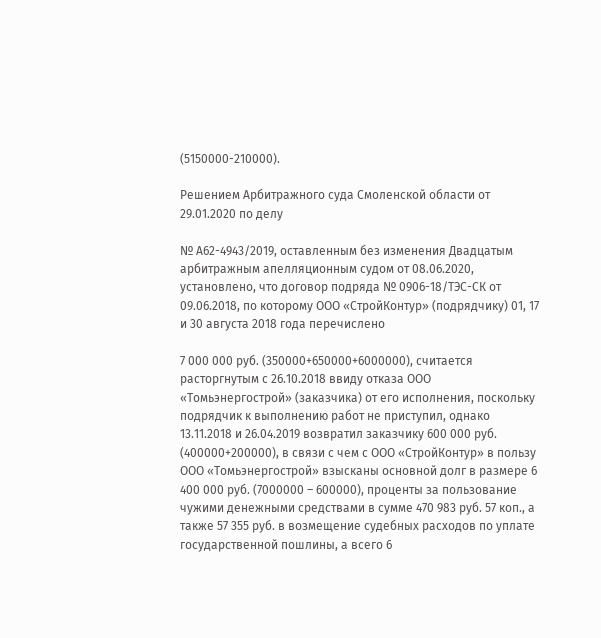(5150000-210000).

Решением Арбитражного суда Смоленской области от 29.01.2020 по делу

№ А62-4943/2019, оставленным без изменения Двадцатым арбитражным апелляционным судом от 08.06.2020, установлено, что договор подряда № 0906-18/ТЭС-СК от 09.06.2018, по которому ООО «СтройКонтур» (подрядчику) 01, 17 и 30 августа 2018 года перечислено

7 000 000 руб. (350000+650000+6000000), считается расторгнутым с 26.10.2018 ввиду отказа ООО «Томьэнергострой» (заказчика) от его исполнения, поскольку подрядчик к выполнению работ не приступил, однако 13.11.2018 и 26.04.2019 возвратил заказчику 600 000 руб. (400000+200000), в связи с чем с ООО «СтройКонтур» в пользу ООО «Томьэнергострой» взысканы основной долг в размере 6 400 000 руб. (7000000 – 600000), проценты за пользование чужими денежными средствами в сумме 470 983 руб. 57 коп., а также 57 355 руб. в возмещение судебных расходов по уплате государственной пошлины, а всего 6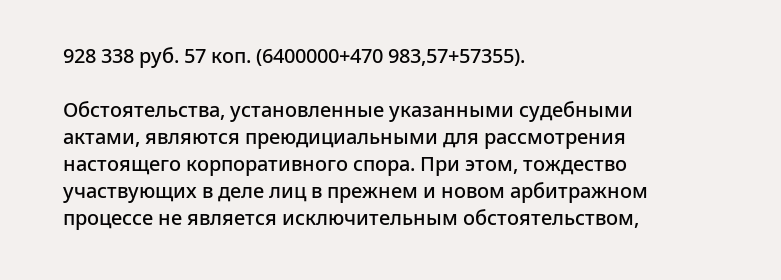928 338 руб. 57 коп. (6400000+470 983,57+57355).

Обстоятельства, установленные указанными судебными актами, являются преюдициальными для рассмотрения настоящего корпоративного спора. При этом, тождество участвующих в деле лиц в прежнем и новом арбитражном процессе не является исключительным обстоятельством,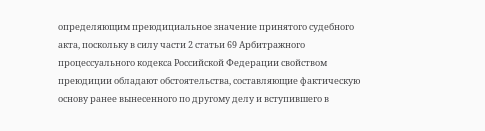определяющим преюдициальное значение принятого судебного акта, поскольку в силу части 2 статьи 69 Арбитражного процессуального кодекса Российской Федерации свойством преюдиции обладают обстоятельства, составляющие фактическую основу ранее вынесенного по другому делу и вступившего в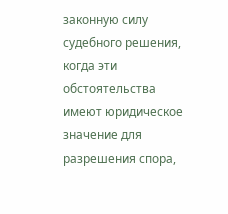законную силу судебного решения, когда эти обстоятельства имеют юридическое значение для разрешения спора,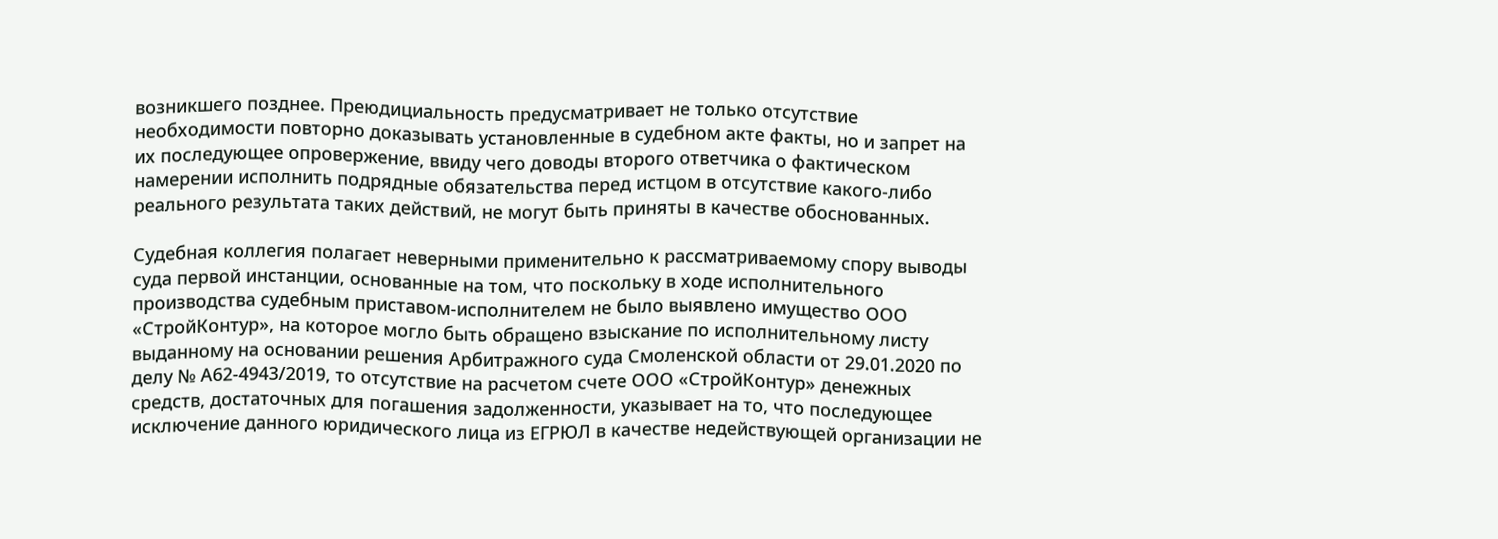возникшего позднее. Преюдициальность предусматривает не только отсутствие необходимости повторно доказывать установленные в судебном акте факты, но и запрет на их последующее опровержение, ввиду чего доводы второго ответчика о фактическом намерении исполнить подрядные обязательства перед истцом в отсутствие какого-либо реального результата таких действий, не могут быть приняты в качестве обоснованных.

Судебная коллегия полагает неверными применительно к рассматриваемому спору выводы суда первой инстанции, основанные на том, что поскольку в ходе исполнительного производства судебным приставом-исполнителем не было выявлено имущество ООО «СтройКонтур», на которое могло быть обращено взыскание по исполнительному листу выданному на основании решения Арбитражного суда Смоленской области от 29.01.2020 по делу № А62-4943/2019, то отсутствие на расчетом счете ООО «СтройКонтур» денежных средств, достаточных для погашения задолженности, указывает на то, что последующее исключение данного юридического лица из ЕГРЮЛ в качестве недействующей организации не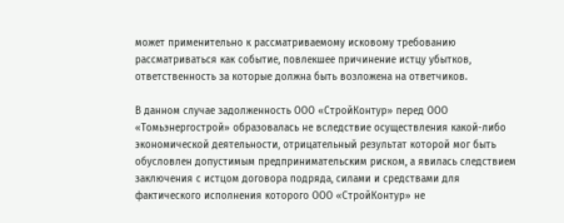может применительно к рассматриваемому исковому требованию рассматриваться как событие, повлекшее причинение истцу убытков, ответственность за которые должна быть возложена на ответчиков.

В данном случае задолженность ООО «СтройКонтур» перед ООО «Томьэнергострой» образовалась не вследствие осуществления какой-либо экономической деятельности, отрицательный результат которой мог быть обусловлен допустимым предпринимательским риском, а явилась следствием заключения с истцом договора подряда, силами и средствами для фактического исполнения которого ООО «СтройКонтур» не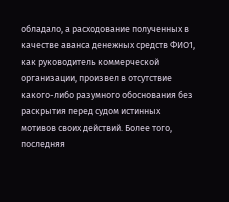обладало, а расходование полученных в качестве аванса денежных средств ФИО1, как руководитель коммерческой организации, произвел в отсутствие какого-либо разумного обоснования без раскрытия перед судом истинных мотивов своих действий. Более того, последняя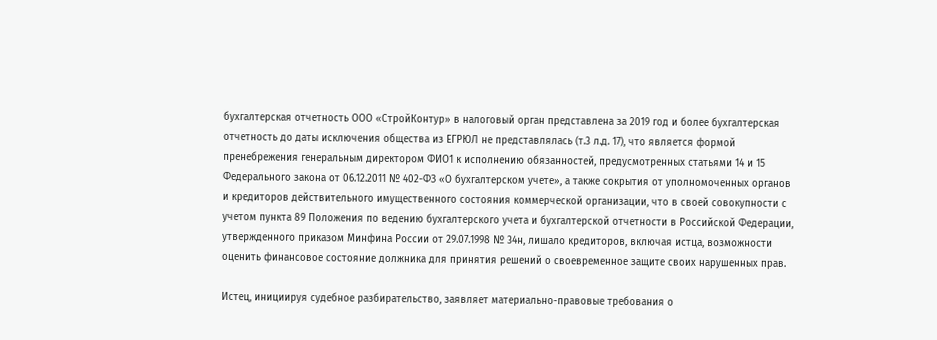бухгалтерская отчетность ООО «СтройКонтур» в налоговый орган представлена за 2019 год и более бухгалтерская отчетность до даты исключения общества из ЕГРЮЛ не представлялась (т.3 л.д. 17), что является формой пренебрежения генеральным директором ФИО1 к исполнению обязанностей, предусмотренных статьями 14 и 15 Федерального закона от 06.12.2011 № 402-ФЗ «О бухгалтерском учете», а также сокрытия от уполномоченных органов и кредиторов действительного имущественного состояния коммерческой организации, что в своей совокупности с учетом пункта 89 Положения по ведению бухгалтерского учета и бухгалтерской отчетности в Российской Федерации, утвержденного приказом Минфина России от 29.07.1998 № 34н, лишало кредиторов, включая истца, возможности оценить финансовое состояние должника для принятия решений о своевременное защите своих нарушенных прав.

Истец, инициируя судебное разбирательство, заявляет материально-правовые требования о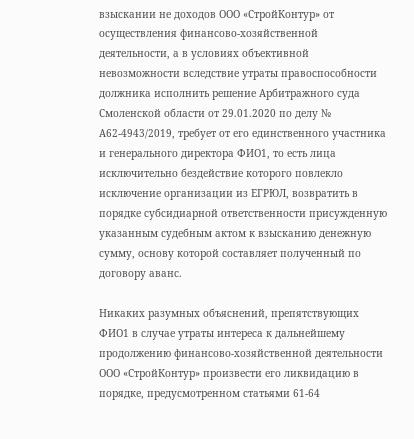взыскании не доходов ООО «СтройКонтур» от осуществления финансово-хозяйственной деятельности, а в условиях объективной невозможности вследствие утраты правоспособности должника исполнить решение Арбитражного суда Смоленской области от 29.01.2020 по делу № А62-4943/2019, требует от его единственного участника и генерального директора ФИО1, то есть лица исключительно бездействие которого повлекло исключение организации из ЕГРЮЛ, возвратить в порядке субсидиарной ответственности присужденную указанным судебным актом к взысканию денежную сумму, основу которой составляет полученный по договору аванс.

Никаких разумных объяснений, препятствующих ФИО1 в случае утраты интереса к дальнейшему продолжению финансово-хозяйственной деятельности ООО «СтройКонтур» произвести его ликвидацию в порядке, предусмотренном статьями 61-64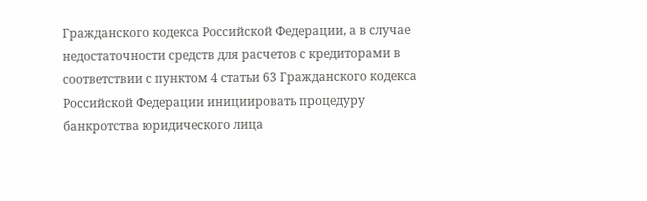Гражданского кодекса Российской Федерации, а в случае недостаточности средств для расчетов с кредиторами в соответствии с пунктом 4 статьи 63 Гражданского кодекса Российской Федерации инициировать процедуру банкротства юридического лица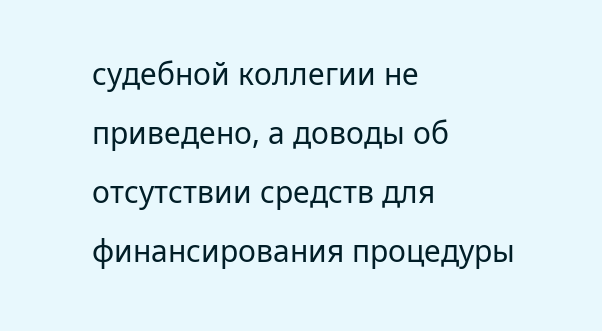судебной коллегии не приведено, а доводы об отсутствии средств для финансирования процедуры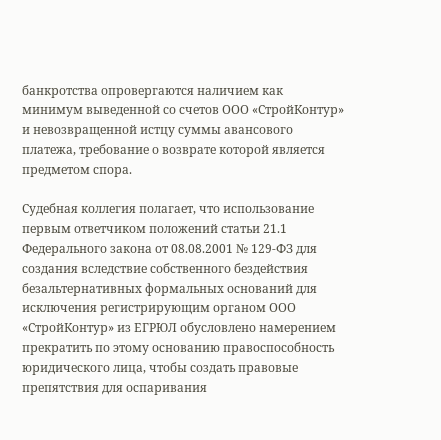банкротства опровергаются наличием как минимум выведенной со счетов ООО «СтройКонтур» и невозвращенной истцу суммы авансового платежа, требование о возврате которой является предметом спора.

Судебная коллегия полагает, что использование первым ответчиком положений статьи 21.1 Федерального закона от 08.08.2001 № 129-ФЗ для создания вследствие собственного бездействия безальтернативных формальных оснований для исключения регистрирующим органом ООО «СтройКонтур» из ЕГРЮЛ обусловлено намерением прекратить по этому основанию правоспособность юридического лица, чтобы создать правовые препятствия для оспаривания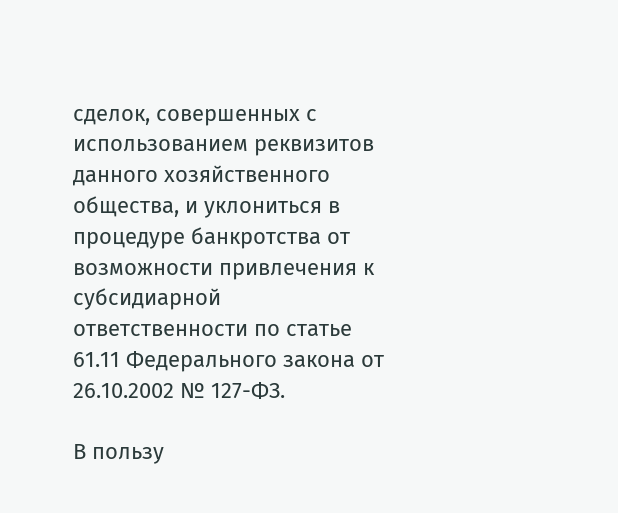сделок, совершенных с использованием реквизитов данного хозяйственного общества, и уклониться в процедуре банкротства от возможности привлечения к субсидиарной ответственности по статье 61.11 Федерального закона от 26.10.2002 № 127-ФЗ.

В пользу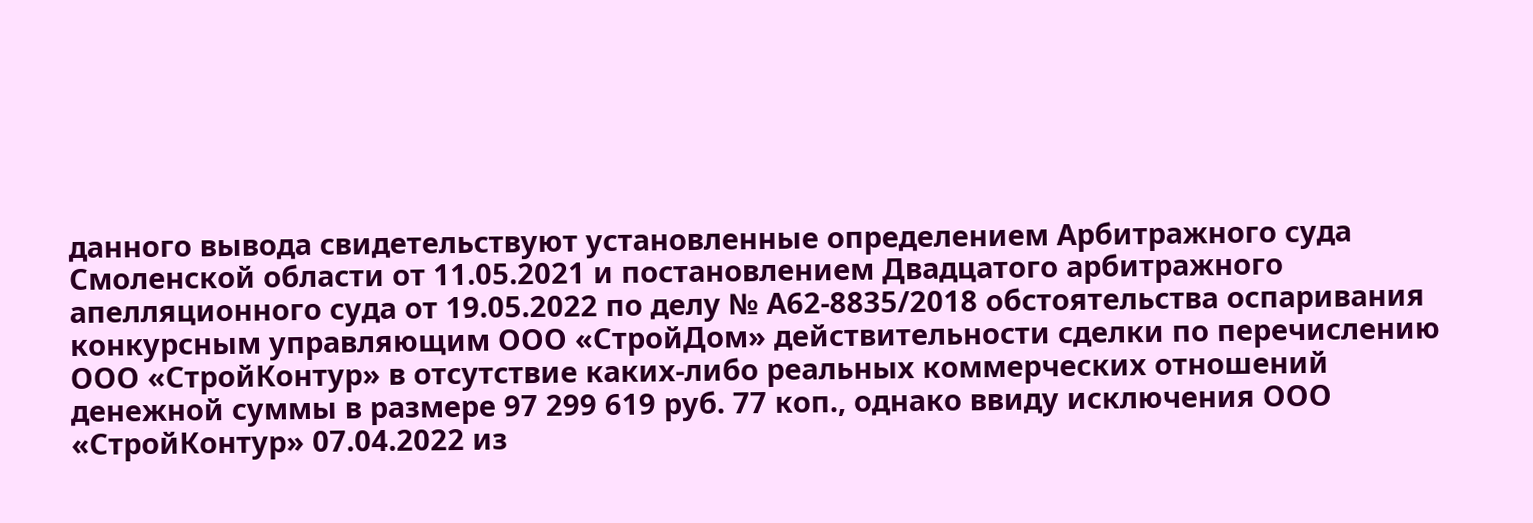данного вывода свидетельствуют установленные определением Арбитражного суда Смоленской области от 11.05.2021 и постановлением Двадцатого арбитражного апелляционного суда от 19.05.2022 по делу № А62-8835/2018 обстоятельства оспаривания конкурсным управляющим ООО «СтройДом» действительности сделки по перечислению ООО «СтройКонтур» в отсутствие каких-либо реальных коммерческих отношений денежной суммы в размере 97 299 619 руб. 77 коп., однако ввиду исключения ООО «СтройКонтур» 07.04.2022 из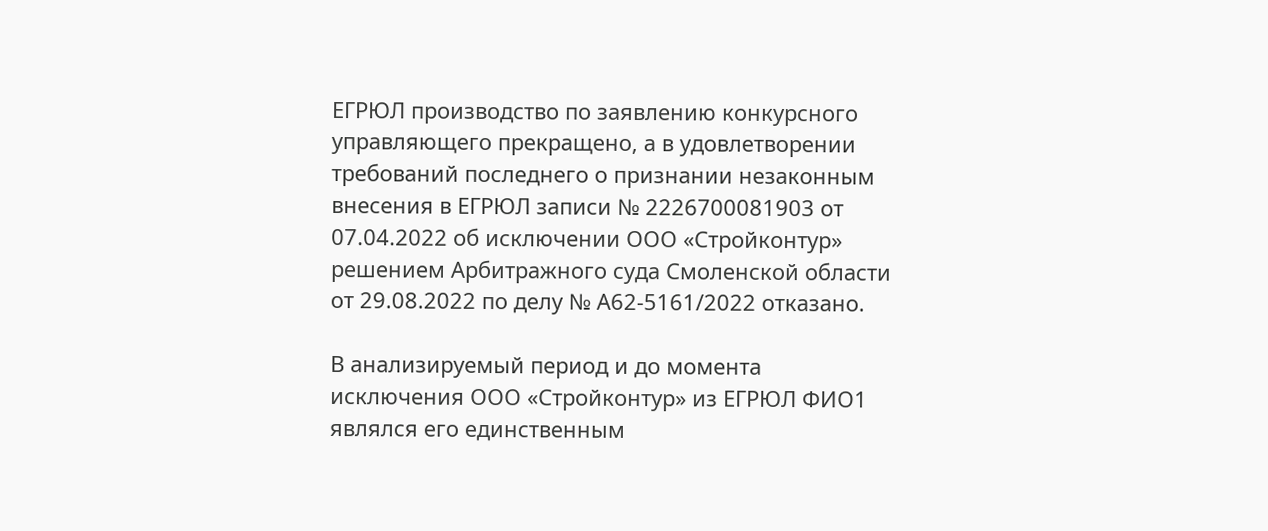ЕГРЮЛ производство по заявлению конкурсного управляющего прекращено, а в удовлетворении требований последнего о признании незаконным внесения в ЕГРЮЛ записи № 2226700081903 от 07.04.2022 об исключении ООО «Стройконтур» решением Арбитражного суда Смоленской области от 29.08.2022 по делу № А62-5161/2022 отказано.

В анализируемый период и до момента исключения ООО «Стройконтур» из ЕГРЮЛ ФИО1 являлся его единственным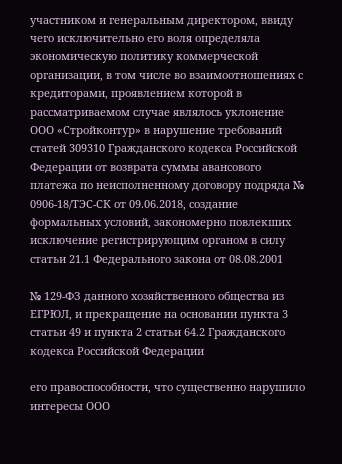участником и генеральным директором, ввиду чего исключительно его воля определяла экономическую политику коммерческой организации, в том числе во взаимоотношениях с кредиторами, проявлением которой в рассматриваемом случае являлось уклонение ООО «Стройконтур» в нарушение требований статей 309310 Гражданского кодекса Российской Федерации от возврата суммы авансового платежа по неисполненному договору подряда № 0906-18/ТЭС-СК от 09.06.2018, создание формальных условий, закономерно повлекших исключение регистрирующим органом в силу статьи 21.1 Федерального закона от 08.08.2001

№ 129-ФЗ данного хозяйственного общества из ЕГРЮЛ, и прекращение на основании пункта 3 статьи 49 и пункта 2 статьи 64.2 Гражданского кодекса Российской Федерации

его правоспособности, что существенно нарушило интересы ООО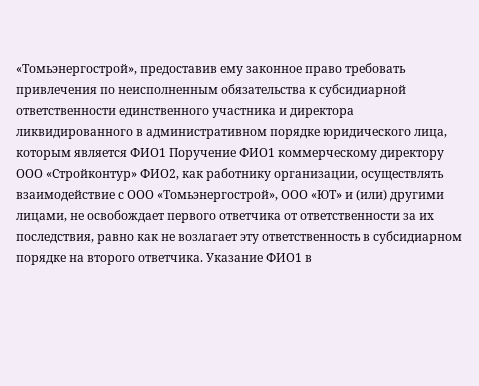«Томьэнергострой», предоставив ему законное право требовать привлечения по неисполненным обязательства к субсидиарной ответственности единственного участника и директора ликвидированного в административном порядке юридического лица, которым является ФИО1 Поручение ФИО1 коммерческому директору ООО «Стройконтур» ФИО2, как работнику организации, осуществлять взаимодействие с ООО «Томьэнергострой», ООО «ЮТ» и (или) другими лицами, не освобождает первого ответчика от ответственности за их последствия, равно как не возлагает эту ответственность в субсидиарном порядке на второго ответчика. Указание ФИО1 в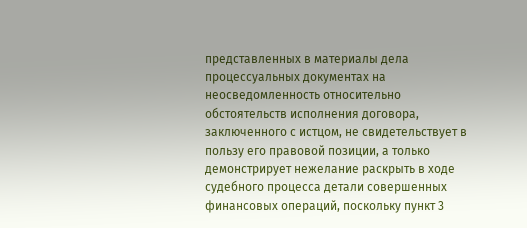представленных в материалы дела процессуальных документах на неосведомленность относительно обстоятельств исполнения договора, заключенного с истцом, не свидетельствует в пользу его правовой позиции, а только демонстрирует нежелание раскрыть в ходе судебного процесса детали совершенных финансовых операций, поскольку пункт 3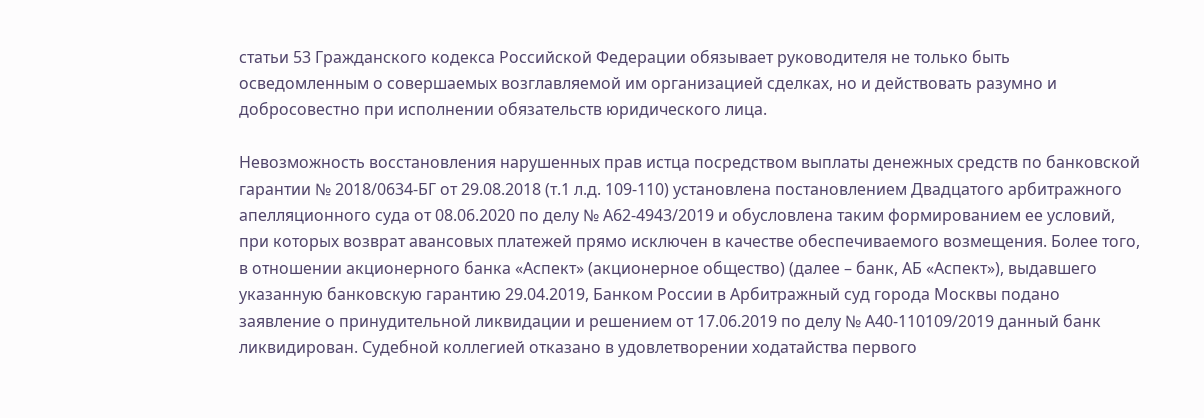статьи 53 Гражданского кодекса Российской Федерации обязывает руководителя не только быть осведомленным о совершаемых возглавляемой им организацией сделках, но и действовать разумно и добросовестно при исполнении обязательств юридического лица.

Невозможность восстановления нарушенных прав истца посредством выплаты денежных средств по банковской гарантии № 2018/0634-БГ от 29.08.2018 (т.1 л.д. 109-110) установлена постановлением Двадцатого арбитражного апелляционного суда от 08.06.2020 по делу № А62-4943/2019 и обусловлена таким формированием ее условий, при которых возврат авансовых платежей прямо исключен в качестве обеспечиваемого возмещения. Более того, в отношении акционерного банка «Аспект» (акционерное общество) (далее – банк, АБ «Аспект»), выдавшего указанную банковскую гарантию 29.04.2019, Банком России в Арбитражный суд города Москвы подано заявление о принудительной ликвидации и решением от 17.06.2019 по делу № А40-110109/2019 данный банк ликвидирован. Судебной коллегией отказано в удовлетворении ходатайства первого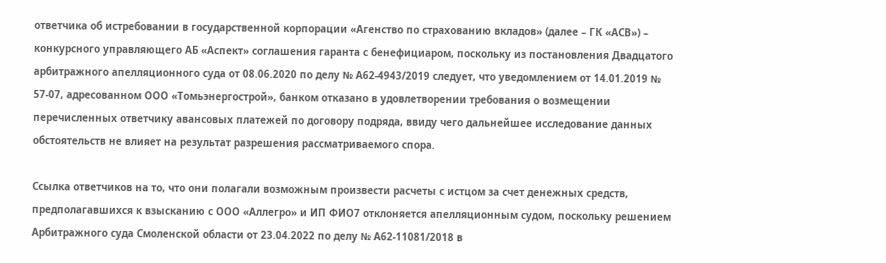ответчика об истребовании в государственной корпорации «Агенство по страхованию вкладов» (далее – ГК «АСВ») – конкурсного управляющего АБ «Аспект» соглашения гаранта с бенефициаром, поскольку из постановления Двадцатого арбитражного апелляционного суда от 08.06.2020 по делу № А62-4943/2019 следует, что уведомлением от 14.01.2019 № 57-07, адресованном ООО «Томьэнергострой», банком отказано в удовлетворении требования о возмещении перечисленных ответчику авансовых платежей по договору подряда, ввиду чего дальнейшее исследование данных обстоятельств не влияет на результат разрешения рассматриваемого спора.

Ссылка ответчиков на то, что они полагали возможным произвести расчеты с истцом за счет денежных средств, предполагавшихся к взысканию с ООО «Аллегро» и ИП ФИО7 отклоняется апелляционным судом, поскольку решением Арбитражного суда Смоленской области от 23.04.2022 по делу № А62-11081/2018 в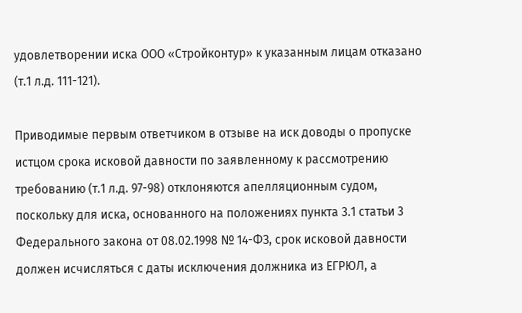удовлетворении иска ООО «Стройконтур» к указанным лицам отказано (т.1 л.д. 111-121).

Приводимые первым ответчиком в отзыве на иск доводы о пропуске истцом срока исковой давности по заявленному к рассмотрению требованию (т.1 л.д. 97-98) отклоняются апелляционным судом, поскольку для иска, основанного на положениях пункта 3.1 статьи 3 Федерального закона от 08.02.1998 № 14-ФЗ, срок исковой давности должен исчисляться с даты исключения должника из ЕГРЮЛ, а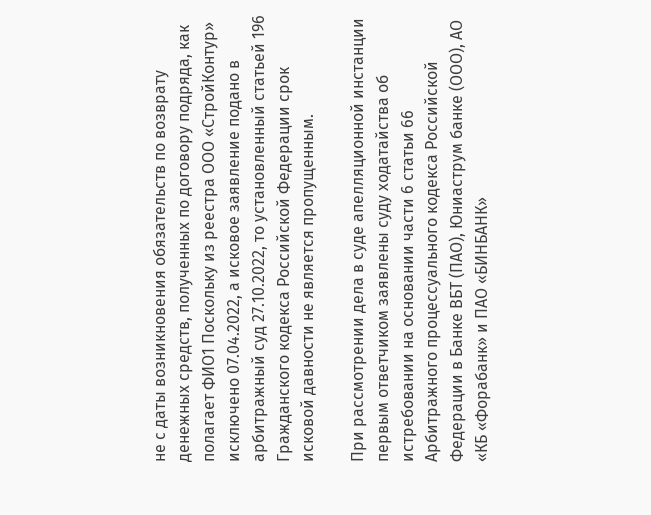не с даты возникновения обязательств по возврату денежных средств, полученных по договору подряда, как полагает ФИО1 Поскольку из реестра ООО «СтройКонтур» исключено 07.04.2022, а исковое заявление подано в арбитражный суд 27.10.2022, то установленный статьей 196 Гражданского кодекса Российской Федерации срок исковой давности не является пропущенным.

При рассмотрении дела в суде апелляционной инстанции первым ответчиком заявлены суду ходатайства об истребовании на основании части 6 статьи 66 Арбитражного процессуального кодекса Российской Федерации в Банке ВБТ (ПАО), Юниаструм банке (ООО), АО «КБ «Форабанк» и ПАО «БИНБАНК»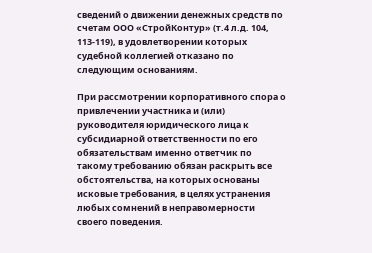сведений о движении денежных средств по счетам ООО «СтройКонтур» (т.4 л.д. 104, 113-119), в удовлетворении которых судебной коллегией отказано по следующим основаниям.

При рассмотрении корпоративного спора о привлечении участника и (или) руководителя юридического лица к субсидиарной ответственности по его обязательствам именно ответчик по такому требованию обязан раскрыть все обстоятельства, на которых основаны исковые требования, в целях устранения любых сомнений в неправомерности своего поведения.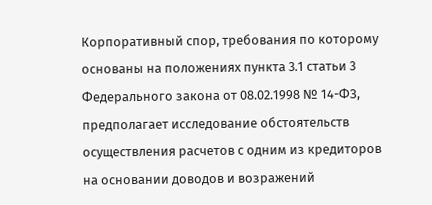Корпоративный спор, требования по которому основаны на положениях пункта 3.1 статьи 3 Федерального закона от 08.02.1998 № 14-ФЗ, предполагает исследование обстоятельств осуществления расчетов с одним из кредиторов на основании доводов и возражений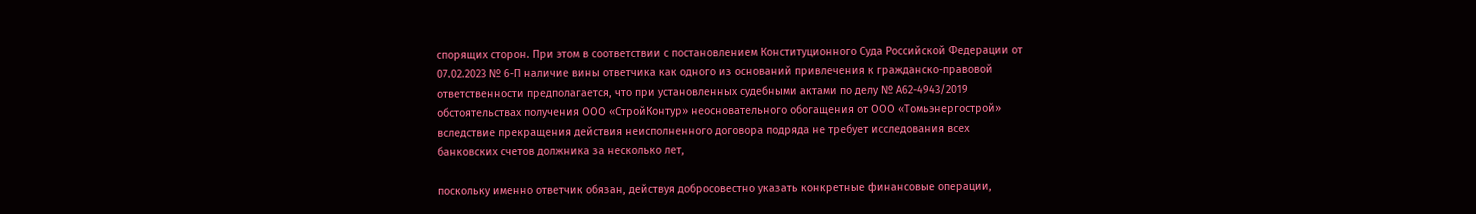спорящих сторон. При этом в соответствии с постановлением Конституционного Суда Российской Федерации от 07.02.2023 № 6-П наличие вины ответчика как одного из оснований привлечения к гражданско-правовой ответственности предполагается, что при установленных судебными актами по делу № А62-4943/2019 обстоятельствах получения ООО «СтройКонтур» неосновательного обогащения от ООО «Томьэнергострой» вследствие прекращения действия неисполненного договора подряда не требует исследования всех банковских счетов должника за несколько лет,

поскольку именно ответчик обязан, действуя добросовестно указать конкретные финансовые операции,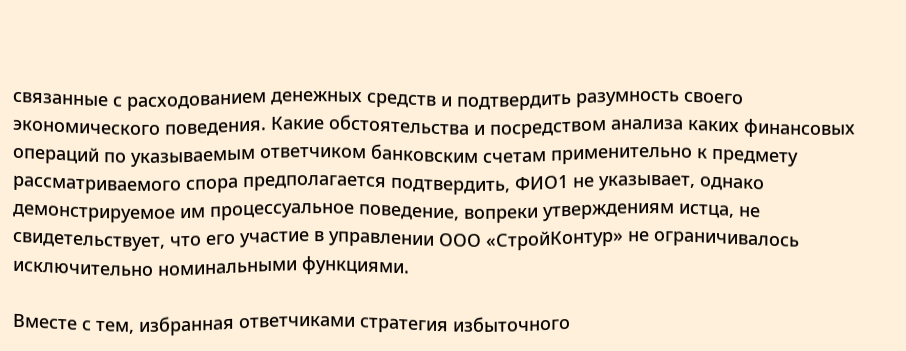связанные с расходованием денежных средств и подтвердить разумность своего экономического поведения. Какие обстоятельства и посредством анализа каких финансовых операций по указываемым ответчиком банковским счетам применительно к предмету рассматриваемого спора предполагается подтвердить, ФИО1 не указывает, однако демонстрируемое им процессуальное поведение, вопреки утверждениям истца, не свидетельствует, что его участие в управлении ООО «СтройКонтур» не ограничивалось исключительно номинальными функциями.

Вместе с тем, избранная ответчиками стратегия избыточного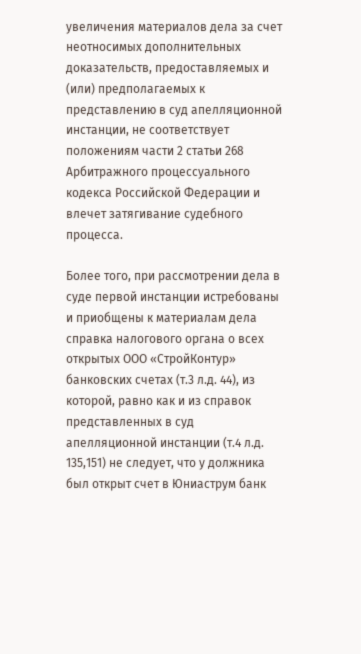увеличения материалов дела за счет неотносимых дополнительных доказательств, предоставляемых и (или) предполагаемых к представлению в суд апелляционной инстанции, не соответствует положениям части 2 статьи 268 Арбитражного процессуального кодекса Российской Федерации и влечет затягивание судебного процесса.

Более того, при рассмотрении дела в суде первой инстанции истребованы и приобщены к материалам дела справка налогового органа о всех открытых ООО «СтройКонтур» банковских счетах (т.3 л.д. 44), из которой, равно как и из справок представленных в суд апелляционной инстанции (т.4 л.д. 135,151) не следует, что у должника был открыт счет в Юниаструм банк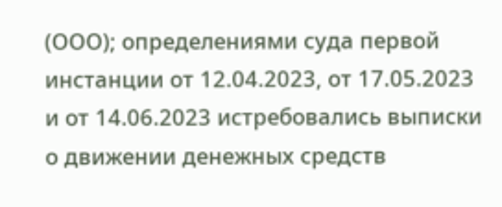(ООО); определениями суда первой инстанции от 12.04.2023, от 17.05.2023 и от 14.06.2023 истребовались выписки о движении денежных средств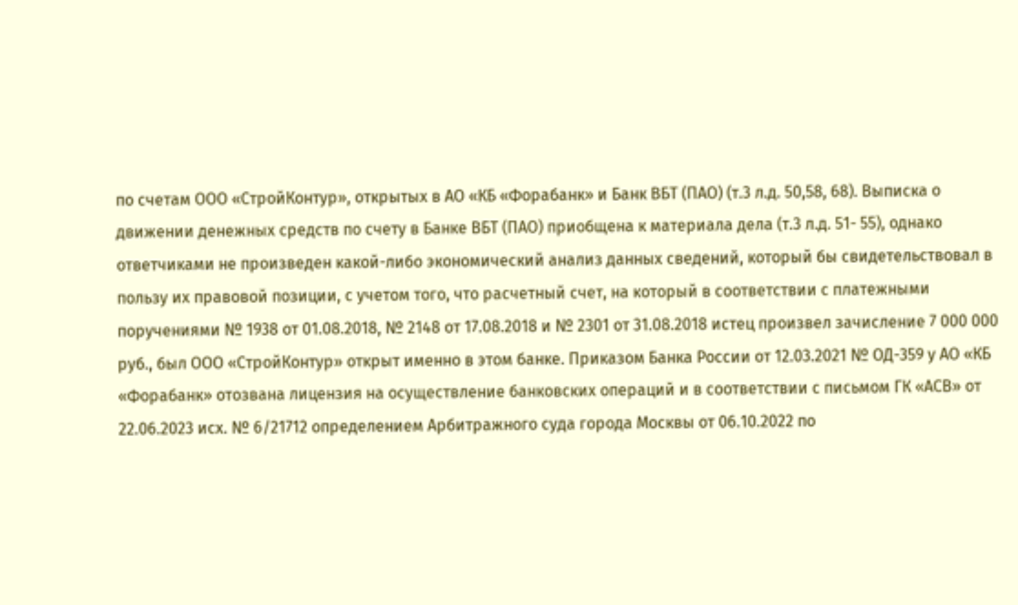по счетам ООО «СтройКонтур», открытых в АО «КБ «Форабанк» и Банк ВБТ (ПАО) (т.3 л.д. 50,58, 68). Выписка о движении денежных средств по счету в Банке ВБТ (ПАО) приобщена к материала дела (т.3 л.д. 51- 55), однако ответчиками не произведен какой-либо экономический анализ данных сведений, который бы свидетельствовал в пользу их правовой позиции, с учетом того, что расчетный счет, на который в соответствии с платежными поручениями № 1938 от 01.08.2018, № 2148 от 17.08.2018 и № 2301 от 31.08.2018 истец произвел зачисление 7 000 000 руб., был ООО «СтройКонтур» открыт именно в этом банке. Приказом Банка России от 12.03.2021 № ОД-359 у АО «КБ «Форабанк» отозвана лицензия на осуществление банковских операций и в соответствии с письмом ГК «АСВ» от 22.06.2023 исх. № 6/21712 определением Арбитражного суда города Москвы от 06.10.2022 по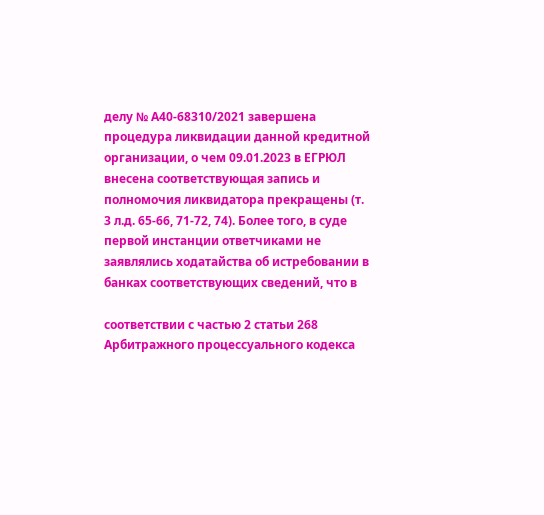делу № А40-68310/2021 завершена процедура ликвидации данной кредитной организации, о чем 09.01.2023 в ЕГРЮЛ внесена соответствующая запись и полномочия ликвидатора прекращены (т. 3 л.д. 65-66, 71-72, 74). Более того, в суде первой инстанции ответчиками не заявлялись ходатайства об истребовании в банках соответствующих сведений, что в

соответствии с частью 2 статьи 268 Арбитражного процессуального кодекса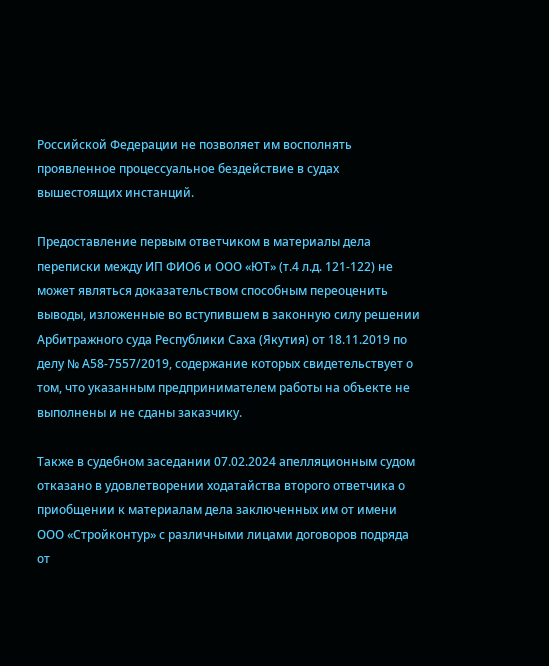Российской Федерации не позволяет им восполнять проявленное процессуальное бездействие в судах вышестоящих инстанций.

Предоставление первым ответчиком в материалы дела переписки между ИП ФИО6 и ООО «ЮТ» (т.4 л.д. 121-122) не может являться доказательством способным переоценить выводы, изложенные во вступившем в законную силу решении Арбитражного суда Республики Саха (Якутия) от 18.11.2019 по делу № А58-7557/2019, содержание которых свидетельствует о том, что указанным предпринимателем работы на объекте не выполнены и не сданы заказчику.

Также в судебном заседании 07.02.2024 апелляционным судом отказано в удовлетворении ходатайства второго ответчика о приобщении к материалам дела заключенных им от имени ООО «Стройконтур» с различными лицами договоров подряда от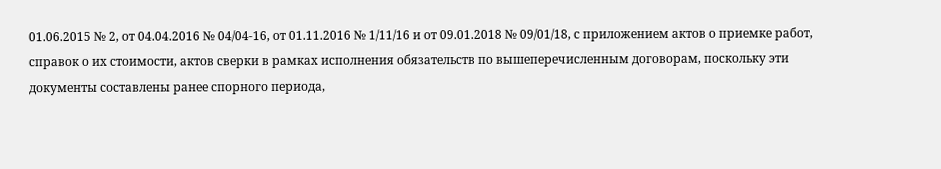01.06.2015 № 2, от 04.04.2016 № 04/04-16, от 01.11.2016 № 1/11/16 и от 09.01.2018 № 09/01/18, с приложением актов о приемке работ, справок о их стоимости, актов сверки в рамках исполнения обязательств по вышеперечисленным договорам, поскольку эти документы составлены ранее спорного периода,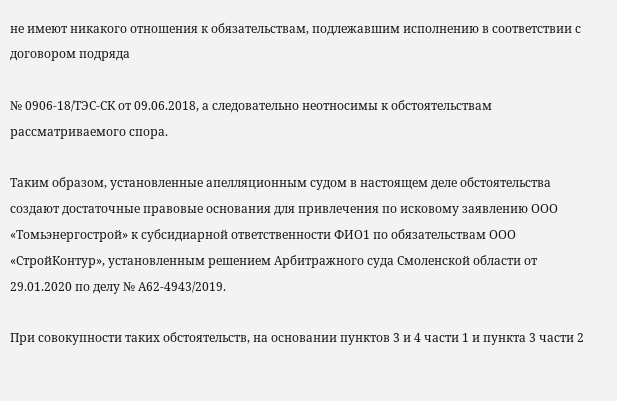не имеют никакого отношения к обязательствам, подлежавшим исполнению в соответствии с договором подряда

№ 0906-18/ТЭС-СК от 09.06.2018, а следовательно неотносимы к обстоятельствам рассматриваемого спора.

Таким образом, установленные апелляционным судом в настоящем деле обстоятельства создают достаточные правовые основания для привлечения по исковому заявлению ООО «Томьэнергострой» к субсидиарной ответственности ФИО1 по обязательствам ООО «СтройКонтур», установленным решением Арбитражного суда Смоленской области от 29.01.2020 по делу № А62-4943/2019.

При совокупности таких обстоятельств, на основании пунктов 3 и 4 части 1 и пункта 3 части 2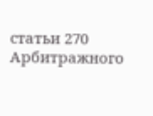статьи 270 Арбитражного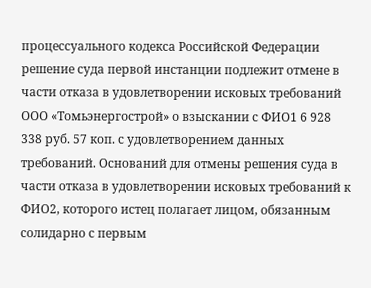процессуального кодекса Российской Федерации решение суда первой инстанции подлежит отмене в части отказа в удовлетворении исковых требований ООО «Томьэнергострой» о взыскании с ФИО1 6 928 338 руб. 57 коп. с удовлетворением данных требований. Оснований для отмены решения суда в части отказа в удовлетворении исковых требований к ФИО2, которого истец полагает лицом, обязанным солидарно с первым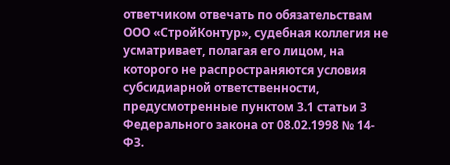ответчиком отвечать по обязательствам ООО «СтройКонтур», судебная коллегия не усматривает, полагая его лицом, на которого не распространяются условия субсидиарной ответственности, предусмотренные пунктом 3.1 статьи 3 Федерального закона от 08.02.1998 № 14-ФЗ.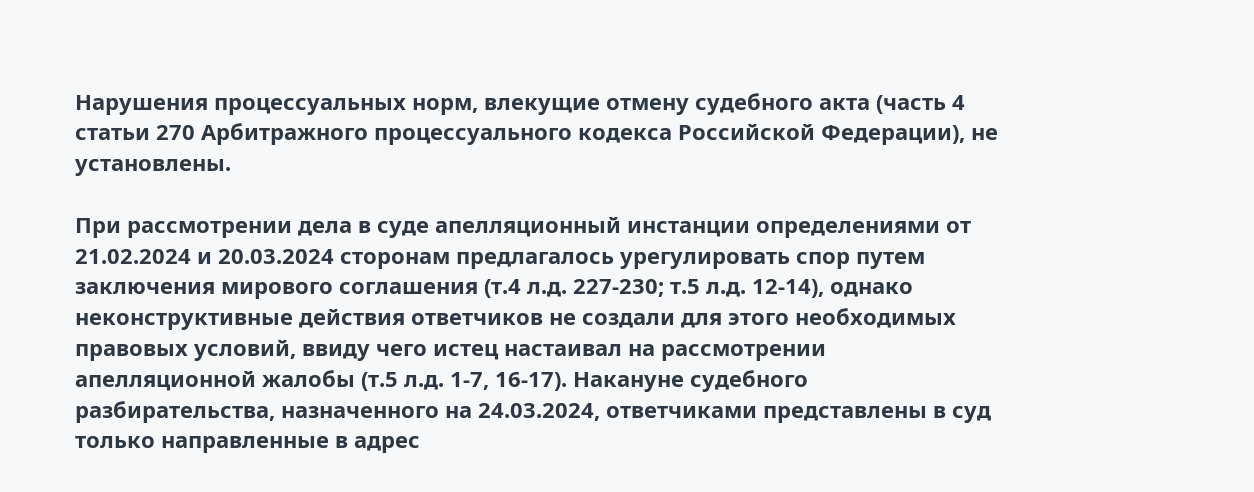Нарушения процессуальных норм, влекущие отмену судебного акта (часть 4 статьи 270 Арбитражного процессуального кодекса Российской Федерации), не установлены.

При рассмотрении дела в суде апелляционный инстанции определениями от 21.02.2024 и 20.03.2024 сторонам предлагалось урегулировать спор путем заключения мирового соглашения (т.4 л.д. 227-230; т.5 л.д. 12-14), однако неконструктивные действия ответчиков не создали для этого необходимых правовых условий, ввиду чего истец настаивал на рассмотрении апелляционной жалобы (т.5 л.д. 1-7, 16-17). Накануне судебного разбирательства, назначенного на 24.03.2024, ответчиками представлены в суд только направленные в адрес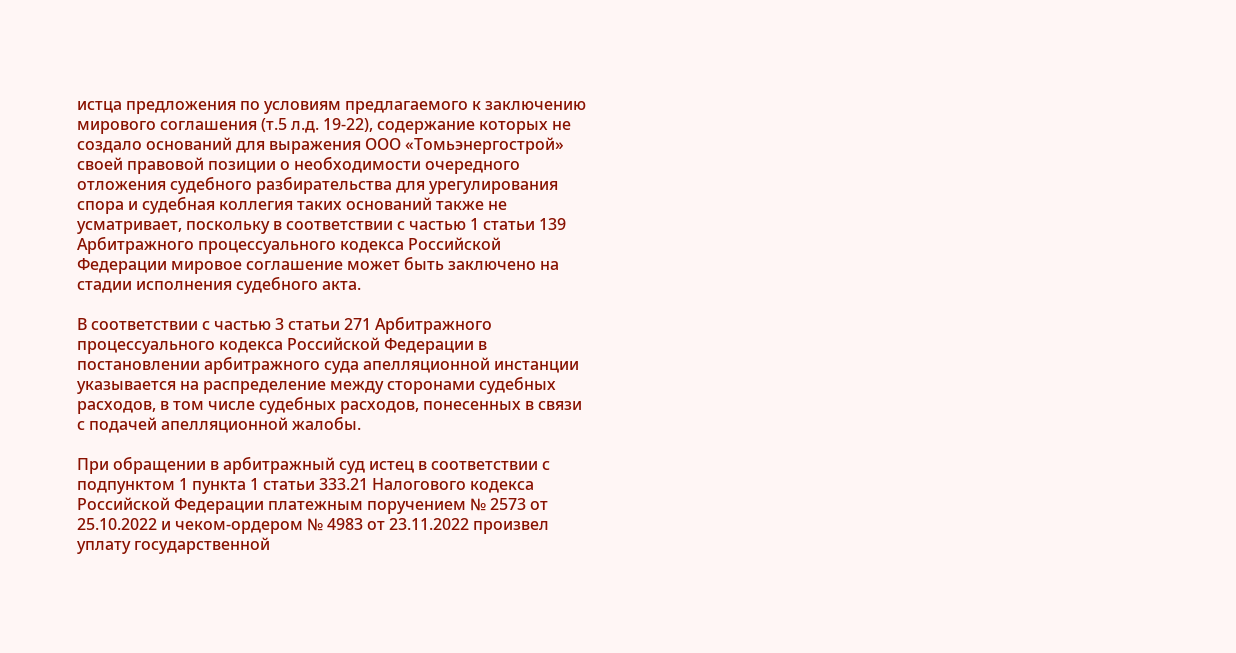истца предложения по условиям предлагаемого к заключению мирового соглашения (т.5 л.д. 19-22), содержание которых не создало оснований для выражения ООО «Томьэнергострой» своей правовой позиции о необходимости очередного отложения судебного разбирательства для урегулирования спора и судебная коллегия таких оснований также не усматривает, поскольку в соответствии с частью 1 статьи 139 Арбитражного процессуального кодекса Российской Федерации мировое соглашение может быть заключено на стадии исполнения судебного акта.

В соответствии с частью 3 статьи 271 Арбитражного процессуального кодекса Российской Федерации в постановлении арбитражного суда апелляционной инстанции указывается на распределение между сторонами судебных расходов, в том числе судебных расходов, понесенных в связи с подачей апелляционной жалобы.

При обращении в арбитражный суд истец в соответствии с подпунктом 1 пункта 1 статьи 333.21 Налогового кодекса Российской Федерации платежным поручением № 2573 от 25.10.2022 и чеком-ордером № 4983 от 23.11.2022 произвел уплату государственной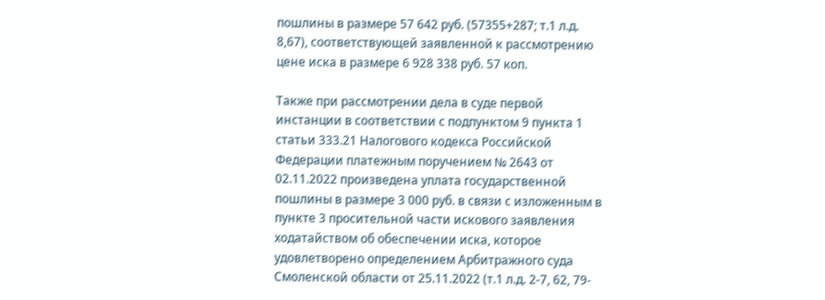пошлины в размере 57 642 руб. (57355+287; т.1 л.д. 8,67), соответствующей заявленной к рассмотрению цене иска в размере 6 928 338 руб. 57 коп.

Также при рассмотрении дела в суде первой инстанции в соответствии с подпунктом 9 пункта 1 статьи 333.21 Налогового кодекса Российской Федерации платежным поручением № 2643 от 02.11.2022 произведена уплата государственной пошлины в размере 3 000 руб. в связи с изложенным в пункте 3 просительной части искового заявления ходатайством об обеспечении иска, которое удовлетворено определением Арбитражного суда Смоленской области от 25.11.2022 (т.1 л.д. 2-7, 62, 79-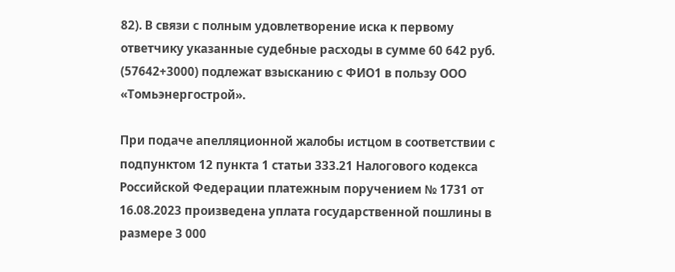82). В связи с полным удовлетворение иска к первому ответчику указанные судебные расходы в сумме 60 642 руб. (57642+3000) подлежат взысканию с ФИО1 в пользу ООО «Томьэнергострой».

При подаче апелляционной жалобы истцом в соответствии с подпунктом 12 пункта 1 статьи 333.21 Налогового кодекса Российской Федерации платежным поручением № 1731 от 16.08.2023 произведена уплата государственной пошлины в размере 3 000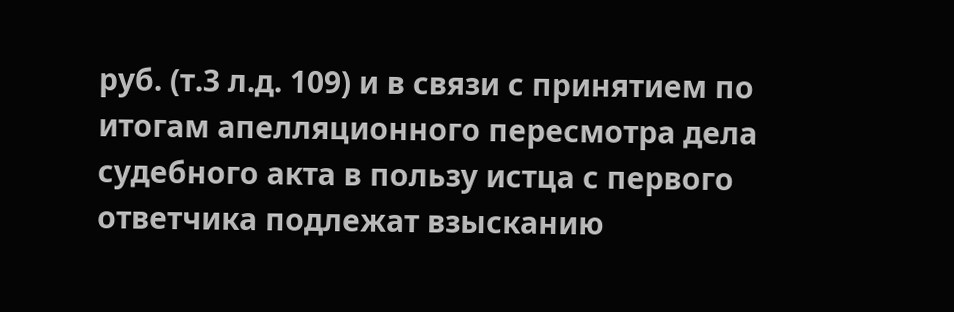руб. (т.3 л.д. 109) и в связи с принятием по итогам апелляционного пересмотра дела судебного акта в пользу истца с первого ответчика подлежат взысканию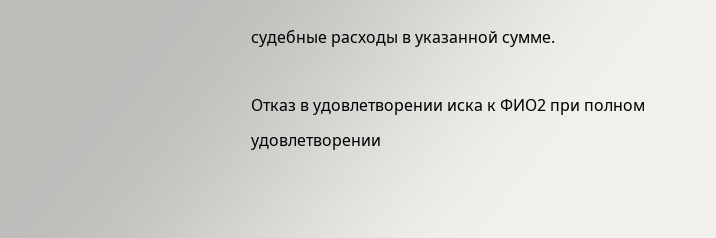судебные расходы в указанной сумме.

Отказ в удовлетворении иска к ФИО2 при полном удовлетворении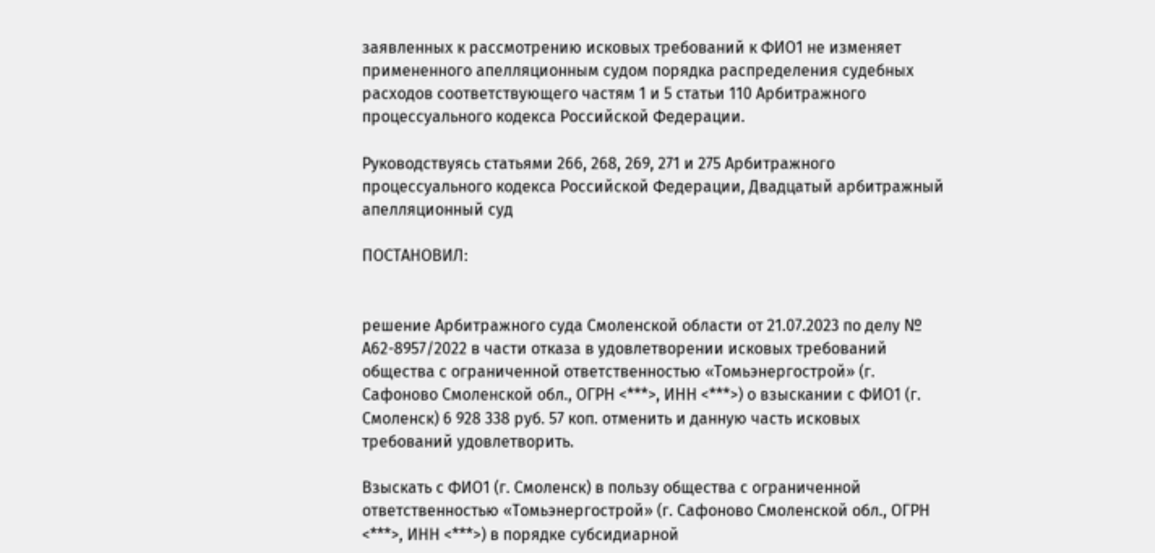заявленных к рассмотрению исковых требований к ФИО1 не изменяет примененного апелляционным судом порядка распределения судебных расходов соответствующего частям 1 и 5 статьи 110 Арбитражного процессуального кодекса Российской Федерации.

Руководствуясь статьями 266, 268, 269, 271 и 275 Арбитражного процессуального кодекса Российской Федерации, Двадцатый арбитражный апелляционный суд

ПОСТАНОВИЛ:


решение Арбитражного суда Смоленской области от 21.07.2023 по делу № А62-8957/2022 в части отказа в удовлетворении исковых требований общества с ограниченной ответственностью «Томьэнергострой» (г. Сафоново Смоленской обл., ОГРН <***>, ИНН <***>) о взыскании с ФИО1 (г. Смоленск) 6 928 338 руб. 57 коп. отменить и данную часть исковых требований удовлетворить.

Взыскать с ФИО1 (г. Смоленск) в пользу общества с ограниченной ответственностью «Томьэнергострой» (г. Сафоново Смоленской обл., ОГРН <***>, ИНН <***>) в порядке субсидиарной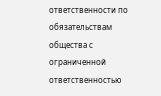ответственности по обязательствам общества с ограниченной ответственностью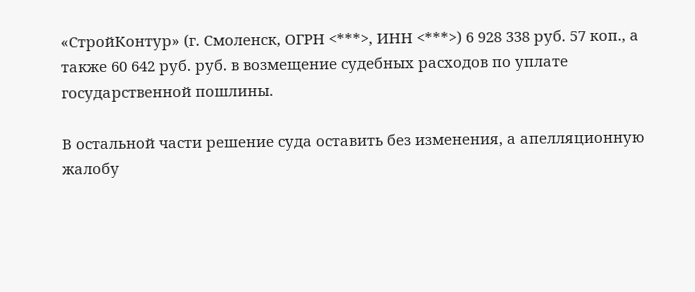«СтройКонтур» (г. Смоленск, ОГРН <***>, ИНН <***>) 6 928 338 руб. 57 коп., а также 60 642 руб. руб. в возмещение судебных расходов по уплате государственной пошлины.

В остальной части решение суда оставить без изменения, а апелляционную жалобу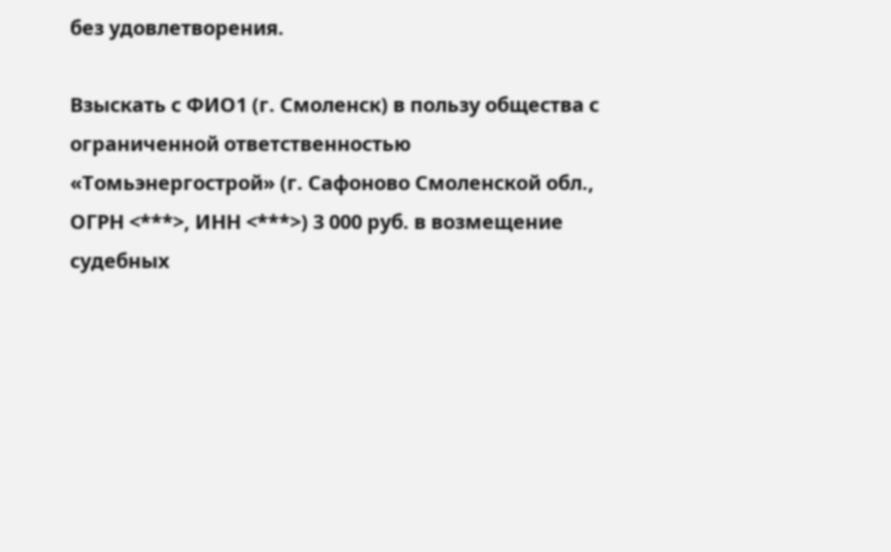без удовлетворения.

Взыскать с ФИО1 (г. Смоленск) в пользу общества с ограниченной ответственностью «Томьэнергострой» (г. Сафоново Смоленской обл., ОГРН <***>, ИНН <***>) 3 000 руб. в возмещение судебных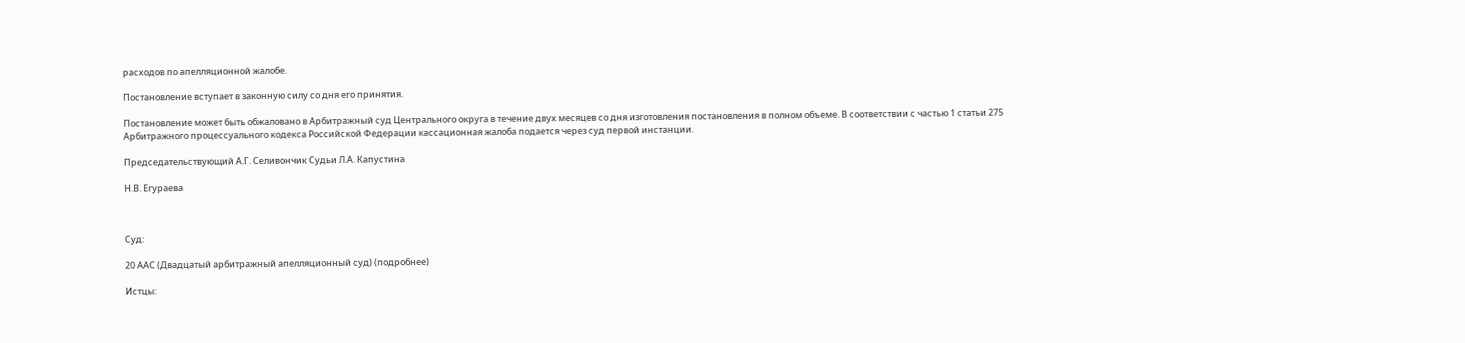расходов по апелляционной жалобе.

Постановление вступает в законную силу со дня его принятия.

Постановление может быть обжаловано в Арбитражный суд Центрального округа в течение двух месяцев со дня изготовления постановления в полном объеме. В соответствии с частью 1 статьи 275 Арбитражного процессуального кодекса Российской Федерации кассационная жалоба подается через суд первой инстанции.

Председательствующий А.Г. Селивончик Судьи Л.А. Капустина

Н.В. Егураева



Суд:

20 ААС (Двадцатый арбитражный апелляционный суд) (подробнее)

Истцы: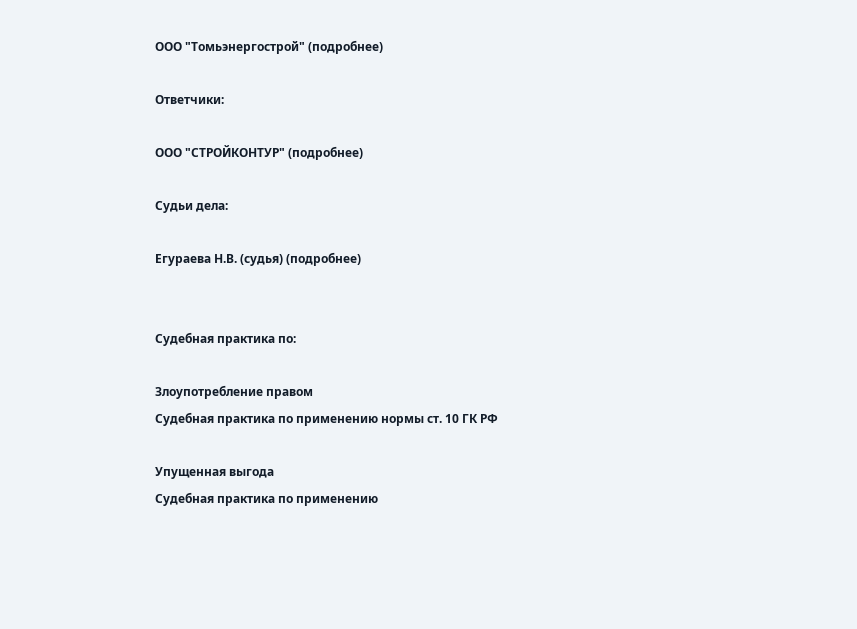ООО "Томьэнергострой" (подробнее)

Ответчики:

ООО "СТРОЙКОНТУР" (подробнее)

Судьи дела:

Егураева Н.В. (судья) (подробнее)


Судебная практика по:

Злоупотребление правом
Судебная практика по применению нормы ст. 10 ГК РФ

Упущенная выгода
Судебная практика по применению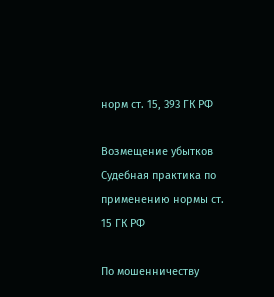норм ст. 15, 393 ГК РФ

Возмещение убытков
Судебная практика по применению нормы ст. 15 ГК РФ

По мошенничеству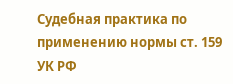Судебная практика по применению нормы ст. 159 УК РФ